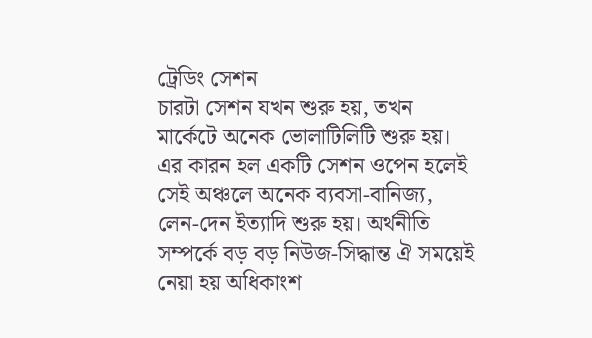ট্রেডিং সেশন
চারটা সেশন যখন শুরু হয়, তখন মার্কেটে অনেক ভোলাটিলিটি শুরু হয়। এর কারন হল একটি সেশন ওপেন হলেই সেই অঞ্চলে অনেক ব্যবসা-বানিজ্য, লেন-দেন ইত্যাদি শুরু হয়। অর্থনীতি সম্পর্কে বড় বড় নিউজ-সিদ্ধান্ত ঐ সময়েই নেয়া হয় অধিকাংশ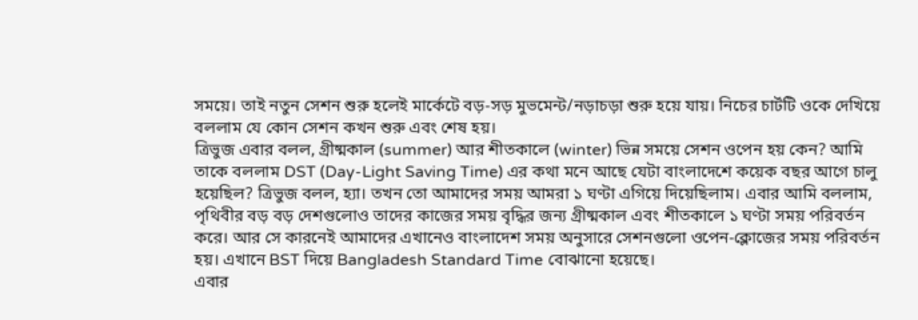সময়ে। তাই নতুন সেশন শুরু হলেই মার্কেটে বড়-সড় মুভমেন্ট/নড়াচড়া শুরু হয়ে যায়। নিচের চার্টটি ওকে দেখিয়ে বললাম যে কোন সেশন কখন শুরু এবং শেষ হয়।
ত্রিভুজ এবার বলল, গ্রীষ্মকাল (summer) আর শীতকালে (winter) ভিন্ন সময়ে সেশন ওপেন হয় কেন? আমি তাকে বললাম DST (Day-Light Saving Time) এর কথা মনে আছে যেটা বাংলাদেশে কয়েক বছর আগে চালু হয়েছিল? ত্রিভুজ বলল, হ্যা। তখন তো আমাদের সময় আমরা ১ ঘণ্টা এগিয়ে দিয়েছিলাম। এবার আমি বললাম, পৃথিবীর বড় বড় দেশগুলোও তাদের কাজের সময় বৃদ্ধির জন্য গ্রীষ্মকাল এবং শীতকালে ১ ঘণ্টা সময় পরিবর্তন করে। আর সে কারনেই আমাদের এখানেও বাংলাদেশ সময় অনুসারে সেশনগুলো ওপেন-ক্লোজের সময় পরিবর্তন হয়। এখানে BST দিয়ে Bangladesh Standard Time বোঝানো হয়েছে।
এবার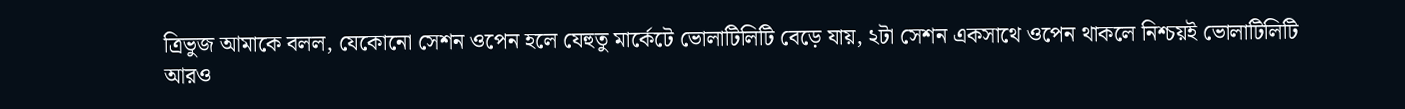ত্রিভুজ আমাকে বলল, যেকোনো সেশন ওপেন হলে যেহুতু মার্কেটে ভোলাটিলিটি বেড়ে যায়, ২টা সেশন একসাথে ওপেন থাকলে নিশ্চয়ই ভোলাটিলিটি আরও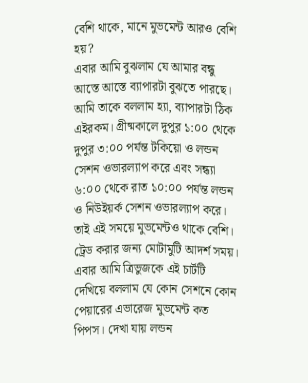বেশি থাকে, মানে মুভমেন্ট আরও বেশি হয়?
এবার আমি বুঝলাম যে আমার বন্ধু আস্তে আস্তে ব্যাপারটা বুঝতে পারছে। আমি তাকে বললাম হ্যা, ব্যাপারটা ঠিক এইরকম। গ্রীষ্মকালে দুপুর ১:০০ থেকে দুপুর ৩:০০ পর্যন্ত টকিয়ো ও লন্ডন সেশন ওভারল্যাপ করে এবং সন্ধ্যা ৬:০০ থেকে রাত ১০:০০ পর্যন্ত লন্ডন ও নিউইয়র্ক সেশন ওভারল্যাপ করে। তাই এই সময়ে মুভমেন্টও থাকে বেশি। ট্রেড করার জন্য মোটামুটি আদর্শ সময়।
এবার আমি ত্রিভুজকে এই চার্টটি দেখিয়ে বললাম যে কোন সেশনে কোন পেয়ারের এভারেজ মুভমেন্ট কত পিপস। দেখা যায় লন্ডন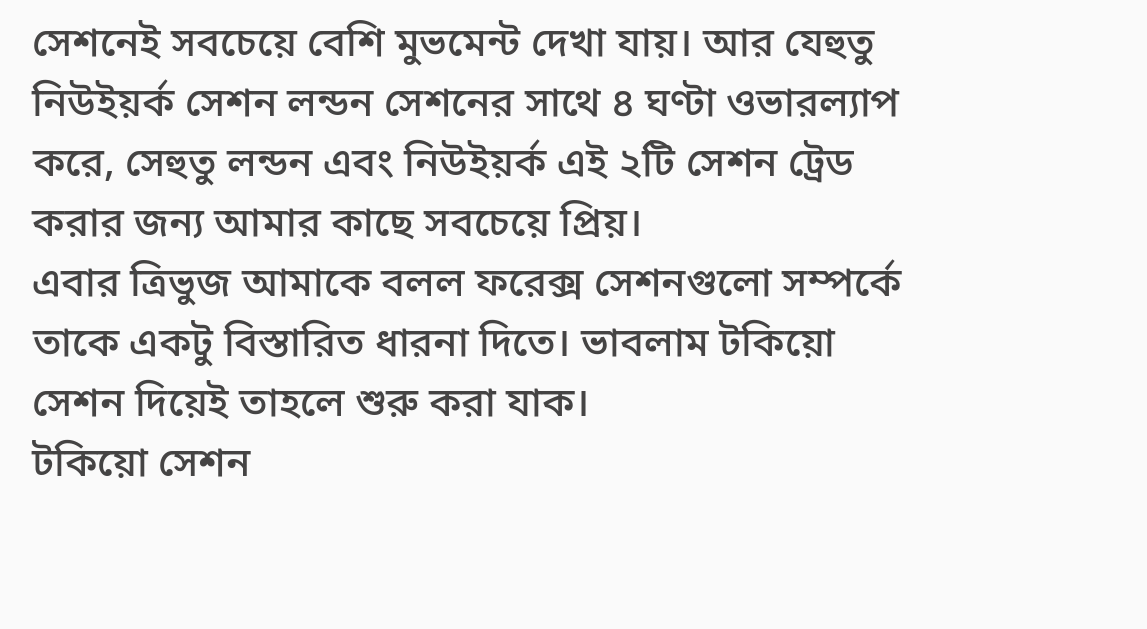সেশনেই সবচেয়ে বেশি মুভমেন্ট দেখা যায়। আর যেহুতু নিউইয়র্ক সেশন লন্ডন সেশনের সাথে ৪ ঘণ্টা ওভারল্যাপ করে, সেহুতু লন্ডন এবং নিউইয়র্ক এই ২টি সেশন ট্রেড করার জন্য আমার কাছে সবচেয়ে প্রিয়।
এবার ত্রিভুজ আমাকে বলল ফরেক্স সেশনগুলো সম্পর্কে তাকে একটু বিস্তারিত ধারনা দিতে। ভাবলাম টকিয়ো সেশন দিয়েই তাহলে শুরু করা যাক।
টকিয়ো সেশন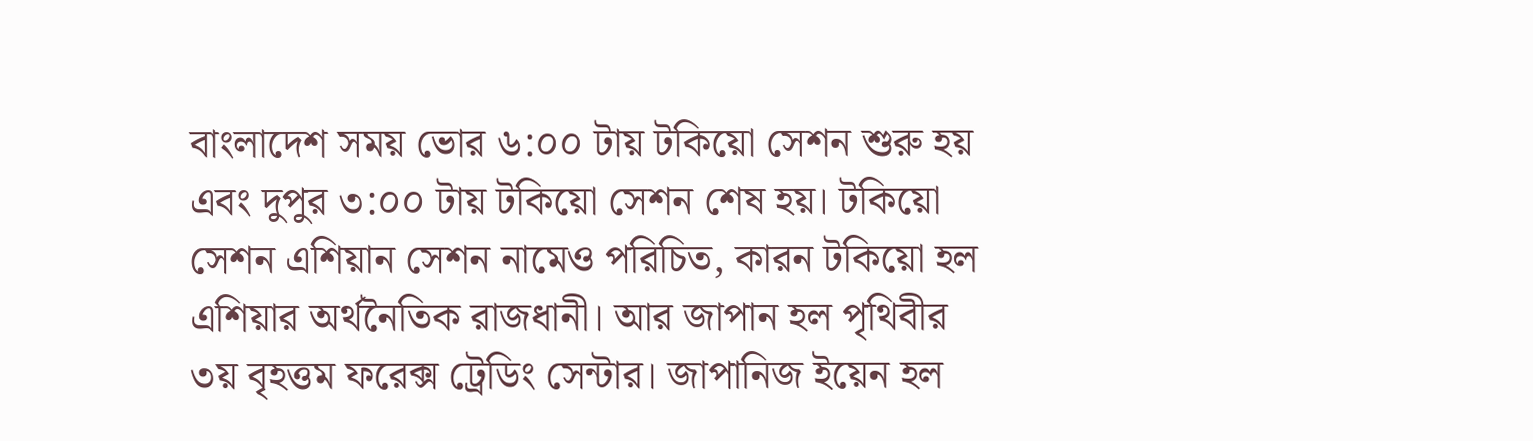বাংলাদেশ সময় ভোর ৬:০০ টায় টকিয়ো সেশন শুরু হয় এবং দুপুর ৩:০০ টায় টকিয়ো সেশন শেষ হয়। টকিয়ো সেশন এশিয়ান সেশন নামেও পরিচিত, কারন টকিয়ো হল এশিয়ার অর্থনৈতিক রাজধানী। আর জাপান হল পৃথিবীর ৩য় বৃহত্তম ফরেক্স ট্রেডিং সেন্টার। জাপানিজ ইয়েন হল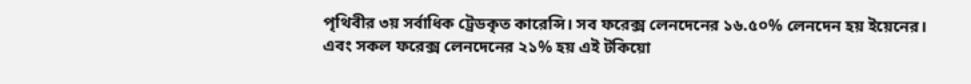পৃথিবীর ৩য় সর্বাধিক ট্রেডকৃত কারেন্সি। সব ফরেক্স লেনদেনের ১৬.৫০% লেনদেন হয় ইয়েনের। এবং সকল ফরেক্স লেনদেনের ২১% হয় এই টকিয়ো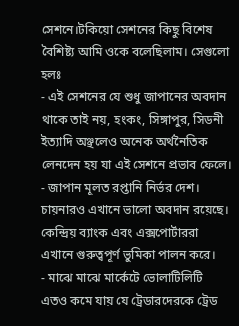সেশনে।টকিয়ো সেশনের কিছু বিশেষ বৈশিষ্ট্য আমি ওকে বলেছিলাম। সেগুলো হলঃ
- এই সেশনের যে শুধু জাপানের অবদান থাকে তাই নয়, হংকং, সিঙ্গাপুর, সিডনী ইত্যাদি অঞ্ছলেও অনেক অর্থনৈতিক লেনদেন হয় যা এই সেশনে প্রভাব ফেলে।
- জাপান মূলত রপ্তানি নির্ভর দেশ। চায়নারও এখানে ভালো অবদান রয়েছে। কেন্দ্রিয় ব্যাংক এবং এক্সপোর্টাররা এখানে গুরুত্বপূর্ণ ভুমিকা পালন করে।
- মাঝে মাঝে মার্কেটে ভোলাটিলিটি এতও কমে যায় যে ট্রেডারদেরকে ট্রেড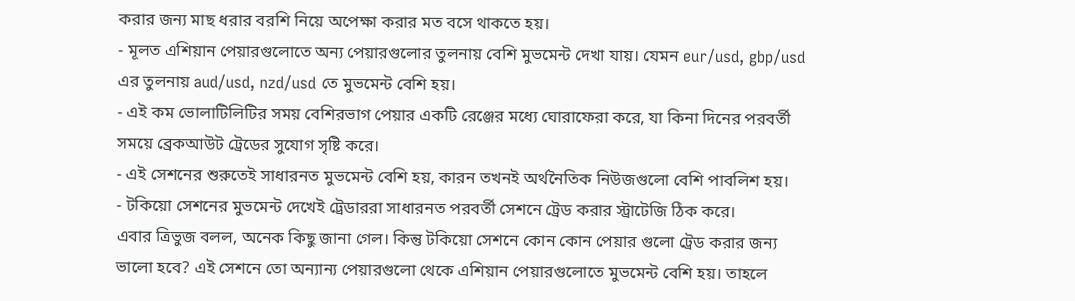করার জন্য মাছ ধরার বরশি নিয়ে অপেক্ষা করার মত বসে থাকতে হয়।
- মূলত এশিয়ান পেয়ারগুলোতে অন্য পেয়ারগুলোর তুলনায় বেশি মুভমেন্ট দেখা যায়। যেমন eur/usd, gbp/usd এর তুলনায় aud/usd, nzd/usd তে মুভমেন্ট বেশি হয়।
- এই কম ভোলাটিলিটির সময় বেশিরভাগ পেয়ার একটি রেঞ্জের মধ্যে ঘোরাফেরা করে, যা কিনা দিনের পরবর্তী সময়ে ব্রেকআউট ট্রেডের সুযোগ সৃষ্টি করে।
- এই সেশনের শুরুতেই সাধারনত মুভমেন্ট বেশি হয়, কারন তখনই অর্থনৈতিক নিউজগুলো বেশি পাবলিশ হয়।
- টকিয়ো সেশনের মুভমেন্ট দেখেই ট্রেডাররা সাধারনত পরবর্তী সেশনে ট্রেড করার স্ট্রাটেজি ঠিক করে।
এবার ত্রিভুজ বলল, অনেক কিছু জানা গেল। কিন্তু টকিয়ো সেশনে কোন কোন পেয়ার গুলো ট্রেড করার জন্য ভালো হবে? এই সেশনে তো অন্যান্য পেয়ারগুলো থেকে এশিয়ান পেয়ারগুলোতে মুভমেন্ট বেশি হয়। তাহলে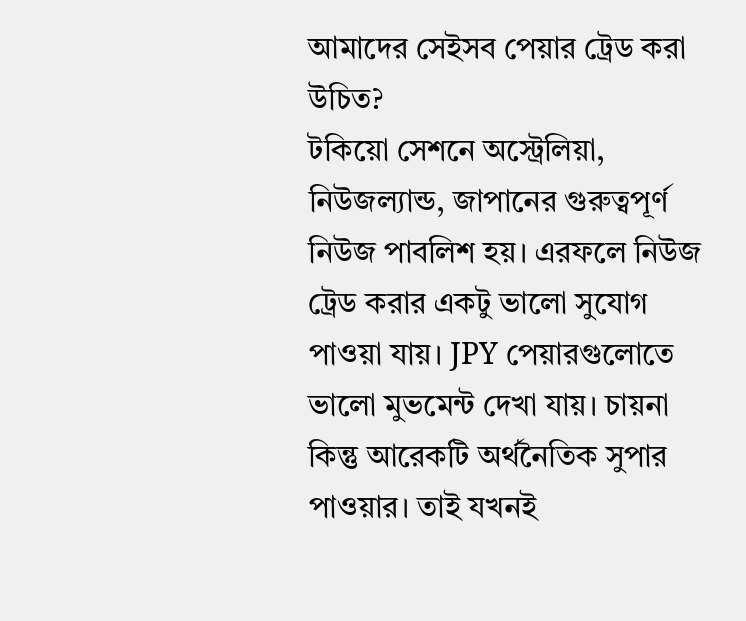আমাদের সেইসব পেয়ার ট্রেড করা উচিত?
টকিয়ো সেশনে অস্ট্রেলিয়া, নিউজল্যান্ড, জাপানের গুরুত্বপূর্ণ নিউজ পাবলিশ হয়। এরফলে নিউজ ট্রেড করার একটু ভালো সুযোগ পাওয়া যায়। JPY পেয়ারগুলোতে ভালো মুভমেন্ট দেখা যায়। চায়না কিন্তু আরেকটি অর্থনৈতিক সুপার পাওয়ার। তাই যখনই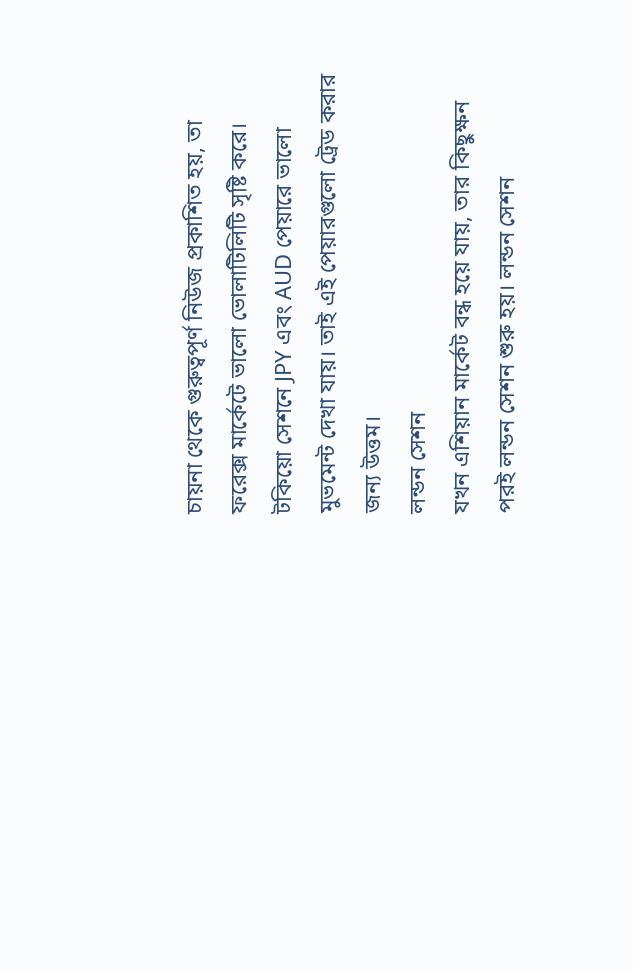চায়না থেকে গুরুত্বপূর্ণ নিউজ প্রকাশিত হয়, তা ফরেক্স মার্কেটে ভালো ভোলাটিলিটি সৃষ্টি করে। টকিয়ো সেশনে JPY এবং AUD পেয়ারে ভালো মুভমেন্ট দেখা যায়। তাই এই পেয়ারগুলো ট্রেড করার জন্য উত্তম।
লন্ডন সেশন
যখন এশিয়ান মার্কেট বন্ধ হয়ে যায়, তার কিছুক্ষন পরই লন্ডন সেশন শুরু হয়। লন্ডন সেশন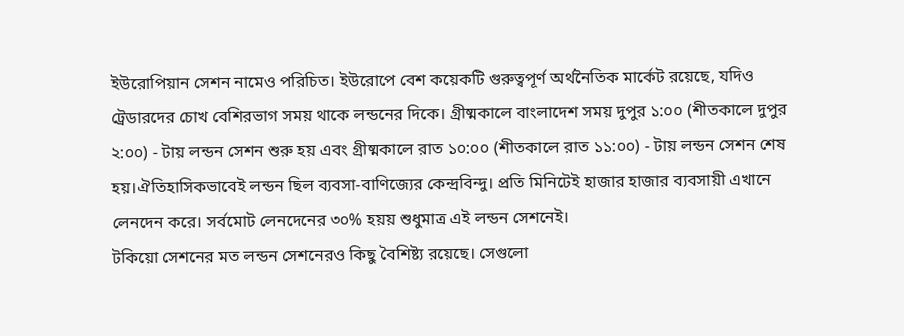ইউরোপিয়ান সেশন নামেও পরিচিত। ইউরোপে বেশ কয়েকটি গুরুত্বপূর্ণ অর্থনৈতিক মার্কেট রয়েছে, যদিও ট্রেডারদের চোখ বেশিরভাগ সময় থাকে লন্ডনের দিকে। গ্রীষ্মকালে বাংলাদেশ সময় দুপুর ১:০০ (শীতকালে দুপুর ২:০০) - টায় লন্ডন সেশন শুরু হয় এবং গ্রীষ্মকালে রাত ১০:০০ (শীতকালে রাত ১১:০০) - টায় লন্ডন সেশন শেষ হয়।ঐতিহাসিকভাবেই লন্ডন ছিল ব্যবসা-বাণিজ্যের কেন্দ্রবিন্দু। প্রতি মিনিটেই হাজার হাজার ব্যবসায়ী এখানে লেনদেন করে। সর্বমোট লেনদেনের ৩০% হয়য় শুধুমাত্র এই লন্ডন সেশনেই।
টকিয়ো সেশনের মত লন্ডন সেশনেরও কিছু বৈশিষ্ট্য রয়েছে। সেগুলো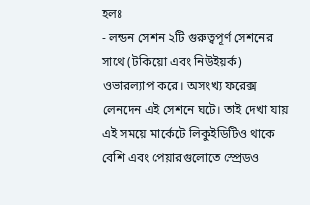হলঃ
- লন্ডন সেশন ২টি গুরুত্বপূর্ণ সেশনের সাথে (টকিয়ো এবং নিউইয়র্ক) ওভারল্যাপ করে। অসংখ্য ফরেক্স লেনদেন এই সেশনে ঘটে। তাই দেখা যায় এই সময়ে মার্কেটে লিকুইডিটিও থাকে বেশি এবং পেয়ারগুলোতে স্প্রেডও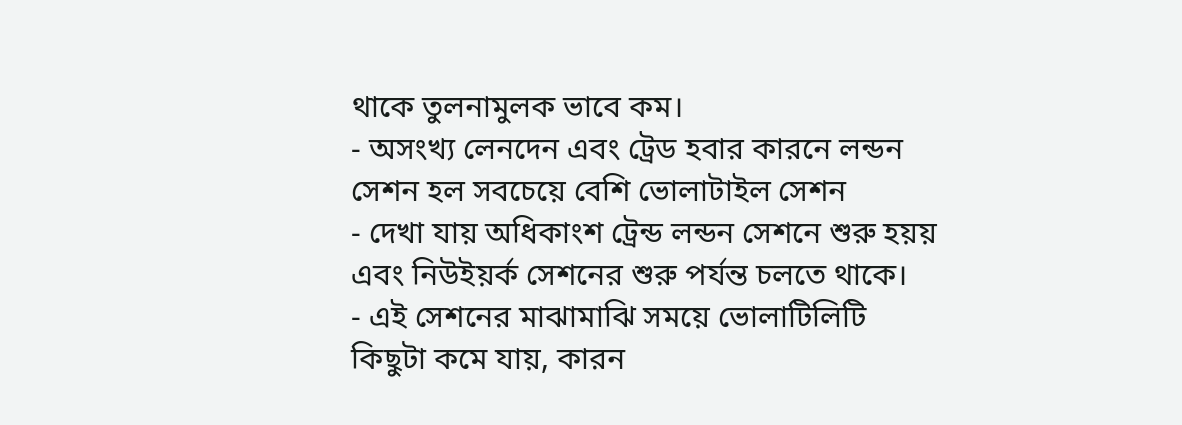থাকে তুলনামুলক ভাবে কম।
- অসংখ্য লেনদেন এবং ট্রেড হবার কারনে লন্ডন সেশন হল সবচেয়ে বেশি ভোলাটাইল সেশন
- দেখা যায় অধিকাংশ ট্রেন্ড লন্ডন সেশনে শুরু হয়য় এবং নিউইয়র্ক সেশনের শুরু পর্যন্ত চলতে থাকে।
- এই সেশনের মাঝামাঝি সময়ে ভোলাটিলিটি কিছুটা কমে যায়, কারন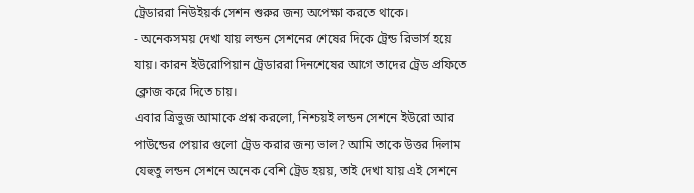ট্রেডাররা নিউইয়র্ক সেশন শুরুর জন্য অপেক্ষা করতে থাকে।
- অনেকসময় দেখা যায় লন্ডন সেশনের শেষের দিকে ট্রেন্ড রিভার্স হয়ে যায়। কারন ইউরোপিয়ান ট্রেডাররা দিনশেষের আগে তাদের ট্রেড প্রফিতে ক্লোজ করে দিতে চায়।
এবার ত্রিভুজ আমাকে প্রশ্ন করলো, নিশ্চয়ই লন্ডন সেশনে ইউরো আর পাউন্ডের পেয়ার গুলো ট্রেড করার জন্য ভাল? আমি তাকে উত্তর দিলাম যেহুতু লন্ডন সেশনে অনেক বেশি ট্রেড হয়য়, তাই দেখা যায় এই সেশনে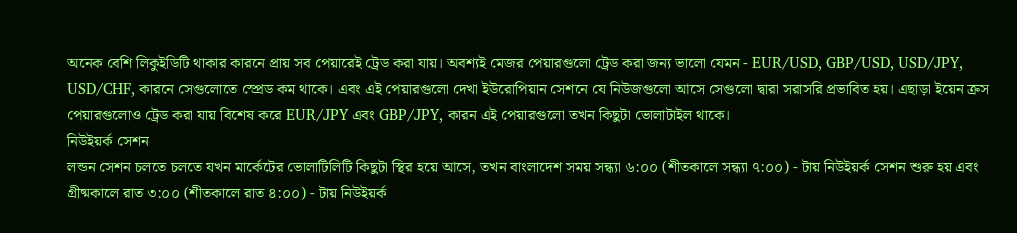অনেক বেশি লিকুইডিটি থাকার কারনে প্রায় সব পেয়ারেই ট্রেড করা যায়। অবশ্যই মেজর পেয়ারগুলো ট্রেড করা জন্য ভালো যেমন - EUR/USD, GBP/USD, USD/JPY, USD/CHF, কারনে সেগুলোতে স্প্রেড কম থাকে। এবং এই পেয়ারগুলো দেখা ইউরোপিয়ান সেশনে যে নিউজগুলো আসে সেগুলো দ্বারা সরাসরি প্রভাবিত হয়। এছাড়া ইয়েন ক্রস পেয়ারগুলোও ট্রেড করা যায় বিশেষ করে EUR/JPY এবং GBP/JPY, কারন এই পেয়ারগুলো তখন কিছুটা ভোলাটাইল থাকে।
নিউইয়র্ক সেশন
লন্ডন সেশন চলতে চলতে যখন মার্কেটের ভোলাটিলিটি কিছুটা স্থির হয়ে আসে, তখন বাংলাদেশ সময় সন্ধ্যা ৬:০০ (শীতকালে সন্ধ্যা ৭:০০) - টায় নিউইয়র্ক সেশন শুরু হয় এবং গ্রীষ্মকালে রাত ৩:০০ (শীতকালে রাত ৪:০০) - টায় নিউইয়র্ক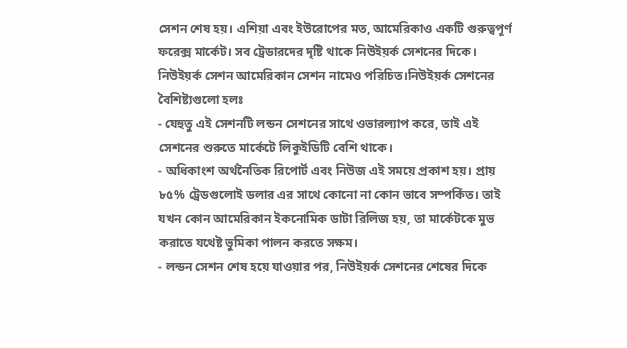সেশন শেষ হয়। এশিয়া এবং ইউরোপের মত, আমেরিকাও একটি গুরুত্বপূর্ণ ফরেক্স মার্কেট। সব ট্রেডারদের দৃষ্টি থাকে নিউইয়র্ক সেশনের দিকে। নিউইয়র্ক সেশন আমেরিকান সেশন নামেও পরিচিত।নিউইয়র্ক সেশনের বৈশিষ্ট্যগুলো হলঃ
- যেহুতু এই সেশনটি লন্ডন সেশনের সাথে ওভারল্যাপ করে, তাই এই সেশনের শুরুতে মার্কেটে লিকুইডিটি বেশি থাকে।
- অধিকাংশ অর্থনৈতিক রিপোর্ট এবং নিউজ এই সময়ে প্রকাশ হয়। প্রায় ৮৫% ট্রেডগুলোই ডলার এর সাথে কোনো না কোন ভাবে সম্পর্কিত। তাই যখন কোন আমেরিকান ইকনোমিক ডাটা রিলিজ হয়, তা মার্কেটকে মুভ করাতে যথেষ্ট ভুমিকা পালন করতে সক্ষম।
- লন্ডন সেশন শেষ হয়ে যাওয়ার পর, নিউইয়র্ক সেশনের শেষের দিকে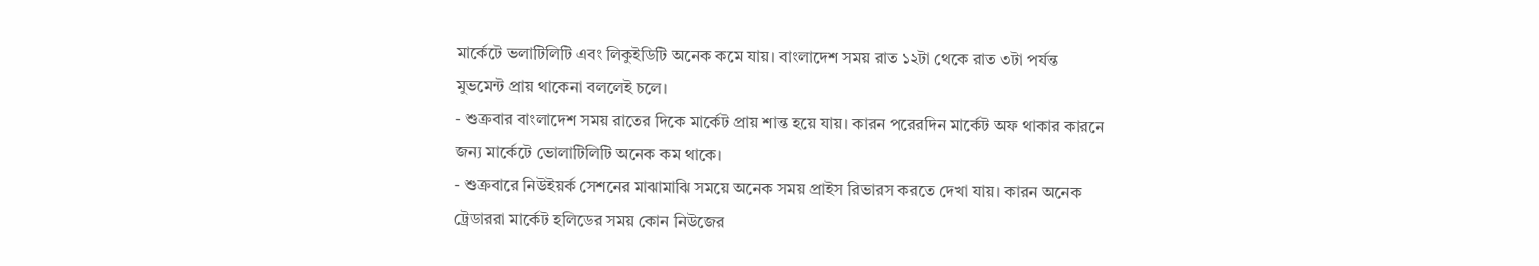মার্কেটে ভলাটিলিটি এবং লিকুইডিটি অনেক কমে যায়। বাংলাদেশ সময় রাত ১২টা থেকে রাত ৩টা পর্যন্ত মুভমেন্ট প্রায় থাকেনা বললেই চলে।
- শুক্রবার বাংলাদেশ সময় রাতের দিকে মার্কেট প্রায় শান্ত হয়ে যায়। কারন পরেরদিন মার্কেট অফ থাকার কারনে জন্য মার্কেটে ভোলাটিলিটি অনেক কম থাকে।
- শুক্রবারে নিউইয়র্ক সেশনের মাঝামাঝি সময়ে অনেক সময় প্রাইস রিভারস করতে দেখা যায়। কারন অনেক ট্রেডাররা মার্কেট হলিডের সময় কোন নিউজের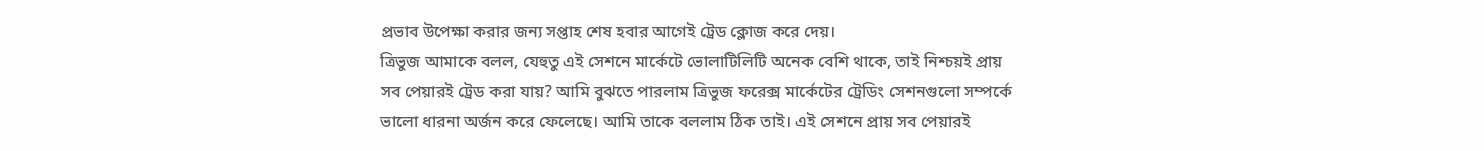প্রভাব উপেক্ষা করার জন্য সপ্তাহ শেষ হবার আগেই ট্রেড ক্লোজ করে দেয়।
ত্রিভুজ আমাকে বলল, যেহুতু এই সেশনে মার্কেটে ভোলাটিলিটি অনেক বেশি থাকে, তাই নিশ্চয়ই প্রায় সব পেয়ারই ট্রেড করা যায়? আমি বুঝতে পারলাম ত্রিভুজ ফরেক্স মার্কেটের ট্রেডিং সেশনগুলো সম্পর্কে ভালো ধারনা অর্জন করে ফেলেছে। আমি তাকে বললাম ঠিক তাই। এই সেশনে প্রায় সব পেয়ারই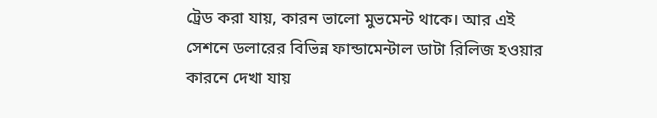ট্রেড করা যায়, কারন ভালো মুভমেন্ট থাকে। আর এই সেশনে ডলারের বিভিন্ন ফান্ডামেন্টাল ডাটা রিলিজ হওয়ার কারনে দেখা যায়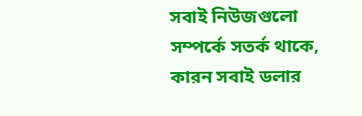সবাই নিউজগুলো সম্পর্কে সতর্ক থাকে, কারন সবাই ডলার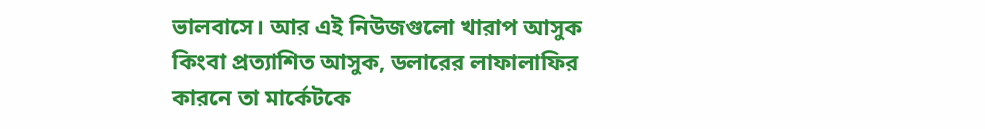ভালবাসে। আর এই নিউজগুলো খারাপ আসুক কিংবা প্রত্যাশিত আসুক, ডলারের লাফালাফির কারনে তা মার্কেটকে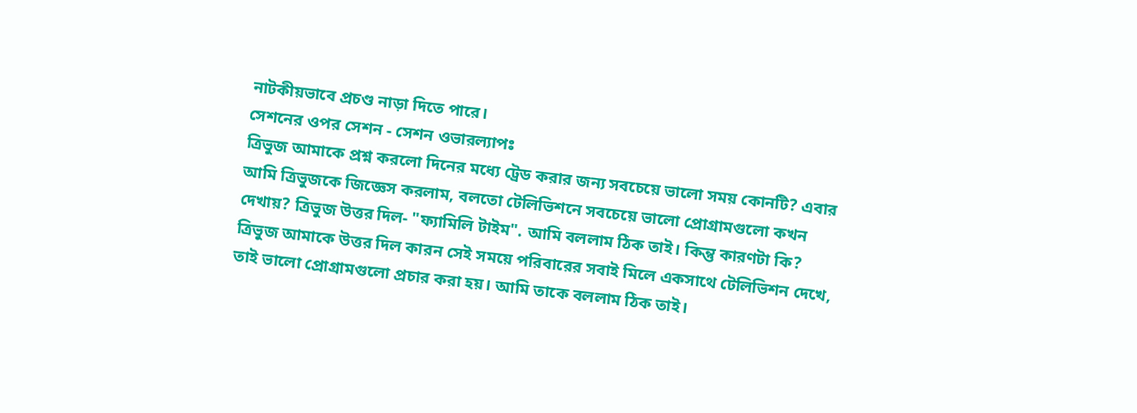নাটকীয়ভাবে প্রচণ্ড নাড়া দিতে পারে।
সেশনের ওপর সেশন - সেশন ওভারল্যাপঃ
ত্রিভুজ আমাকে প্রশ্ন করলো দিনের মধ্যে ট্রেড করার জন্য সবচেয়ে ভালো সময় কোনটি? এবার আমি ত্রিভুজকে জিজ্ঞেস করলাম, বলতো টেলিভিশনে সবচেয়ে ভালো প্রোগ্রামগুলো কখন দেখায়? ত্রিভুজ উত্তর দিল- "ফ্যামিলি টাইম". আমি বললাম ঠিক তাই। কিন্তু কারণটা কি? ত্রিভুজ আমাকে উত্তর দিল কারন সেই সময়ে পরিবারের সবাই মিলে একসাথে টেলিভিশন দেখে, তাই ভালো প্রোগ্রামগুলো প্রচার করা হয়। আমি তাকে বললাম ঠিক তাই।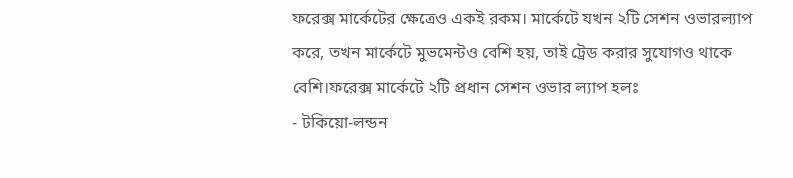ফরেক্স মার্কেটের ক্ষেত্রেও একই রকম। মার্কেটে যখন ২টি সেশন ওভারল্যাপ করে, তখন মার্কেটে মুভমেন্টও বেশি হয়, তাই ট্রেড করার সুযোগও থাকে বেশি।ফরেক্স মার্কেটে ২টি প্রধান সেশন ওভার ল্যাপ হলঃ
- টকিয়ো-লন্ডন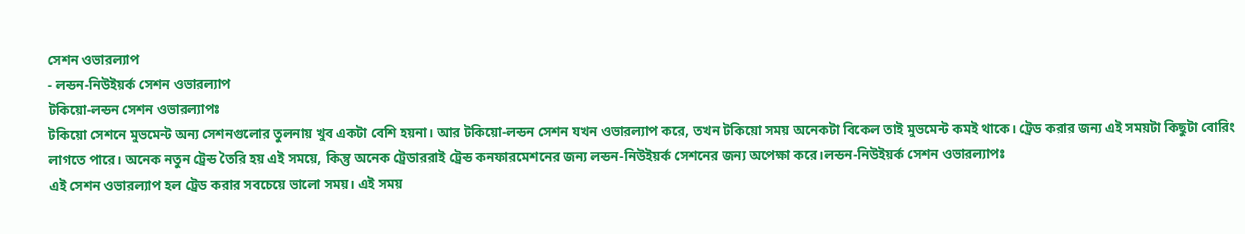সেশন ওভারল্যাপ
- লন্ডন-নিউইয়র্ক সেশন ওভারল্যাপ
টকিয়ো-লন্ডন সেশন ওভারল্যাপঃ
টকিয়ো সেশনে মুভমেন্ট অন্য সেশনগুলোর তুলনায় খুব একটা বেশি হয়না। আর টকিয়ো-লন্ডন সেশন যখন ওভারল্যাপ করে, তখন টকিয়ো সময় অনেকটা বিকেল তাই মুভমেন্ট কমই থাকে। ট্রেড করার জন্য এই সময়টা কিছুটা বোরিং লাগতে পারে। অনেক নতুন ট্রেন্ড তৈরি হয় এই সময়ে, কিন্তু অনেক ট্রেডাররাই ট্রেন্ড কনফারমেশনের জন্য লন্ডন-নিউইয়র্ক সেশনের জন্য অপেক্ষা করে।লন্ডন-নিউইয়র্ক সেশন ওভারল্যাপঃ
এই সেশন ওভারল্যাপ হল ট্রেড করার সবচেয়ে ভালো সময়। এই সময়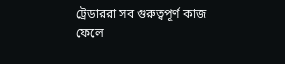ট্রেডাররা সব গুরুত্বপূর্ণ কাজ ফেলে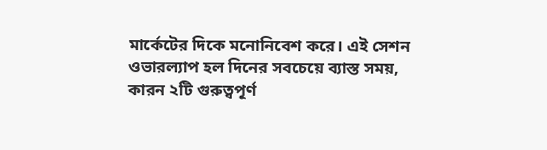মার্কেটের দিকে মনোনিবেশ করে। এই সেশন ওভারল্যাপ হল দিনের সবচেয়ে ব্যাস্ত সময়, কারন ২টি গুরুত্বপূর্ণ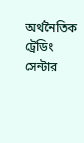অর্থনৈতিক ট্রেডিং সেন্টার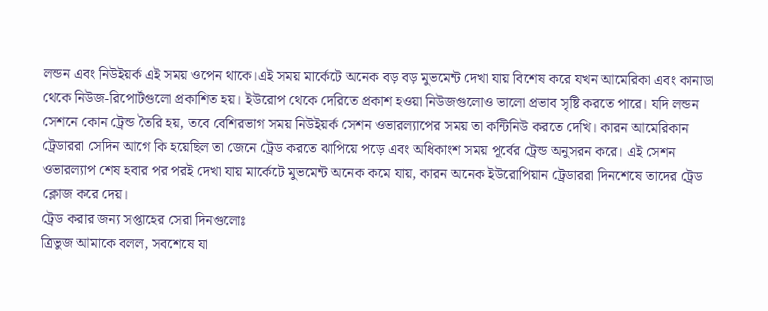লন্ডন এবং নিউইয়র্ক এই সময় ওপেন থাকে।এই সময় মার্কেটে অনেক বড় বড় মুভমেন্ট দেখা যায় বিশেষ করে যখন আমেরিকা এবং কানাডা থেকে নিউজ-রিপোর্টগুলো প্রকাশিত হয়। ইউরোপ থেকে দেরিতে প্রকাশ হওয়া নিউজগুলোও ভালো প্রভাব সৃষ্টি করতে পারে। যদি লন্ডন সেশনে কোন ট্রেন্ড তৈরি হয়, তবে বেশিরভাগ সময় নিউইয়র্ক সেশন ওভারল্যাপের সময় তা কন্টিনিউ করতে দেখি। কারন আমেরিকান ট্রেডাররা সেদিন আগে কি হয়েছিল তা জেনে ট্রেড করতে ঝাপিয়ে পড়ে এবং অধিকাংশ সময় পূর্বের ট্রেন্ড অনুসরন করে। এই সেশন ওভারল্যাপ শেষ হবার পর পরই দেখা যায় মার্কেটে মুভমেন্ট অনেক কমে যায়, কারন অনেক ইউরোপিয়ান ট্রেডাররা দিনশেষে তাদের ট্রেড ক্লোজ করে দেয়।
ট্রেড করার জন্য সপ্তাহের সেরা দিনগুলোঃ
ত্রিভুজ আমাকে বলল, সবশেষে যা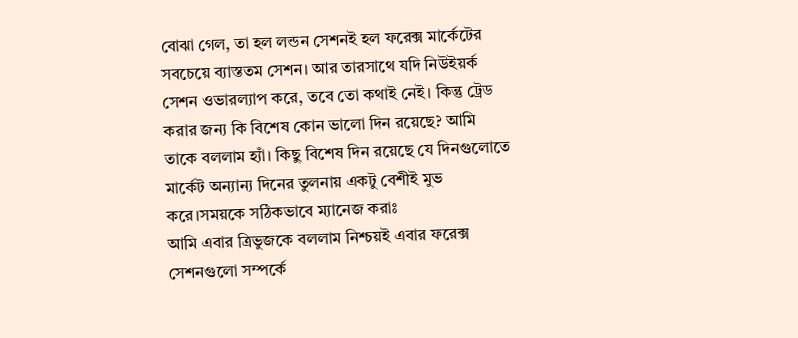বোঝা গেল, তা হল লন্ডন সেশনই হল ফরেক্স মার্কেটের সবচেয়ে ব্যাস্ততম সেশন। আর তারসাথে যদি নিউইয়র্ক সেশন ওভারল্যাপ করে, তবে তো কথাই নেই। কিন্তু ট্রেড করার জন্য কি বিশেষ কোন ভালো দিন রয়েছে? আমি তাকে বললাম হ্যাঁ। কিছু বিশেষ দিন রয়েছে যে দিনগুলোতে মার্কেট অন্যান্য দিনের তুলনায় একটু বেশীই মুভ করে।সময়কে সঠিকভাবে ম্যানেজ করাঃ
আমি এবার ত্রিভুজকে বললাম নিশ্চয়ই এবার ফরেক্স সেশনগুলো সম্পর্কে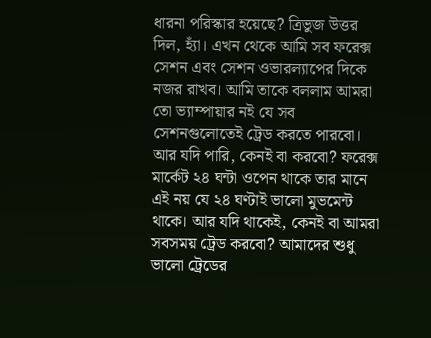ধারনা পরিস্কার হয়েছে? ত্রিভুজ উত্তর দিল, হ্যাঁ। এখন থেকে আমি সব ফরেক্স সেশন এবং সেশন ওভারল্যাপের দিকে নজর রাখব। আমি তাকে বললাম আমরা তো ভ্যাম্পায়ার নই যে সব সেশনগুলোতেই ট্রেড করতে পারবো। আর যদি পারি, কেনই বা করবো? ফরেক্স মার্কেট ২৪ ঘন্টা ওপেন থাকে তার মানে এই নয় যে ২৪ ঘণ্টাই ভালো মুভমেন্ট থাকে। আর যদি থাকেই, কেনই বা আমরা সবসময় ট্রেড করবো? আমাদের শুধু ভালো ট্রেডের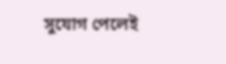সুযোগ পেলেই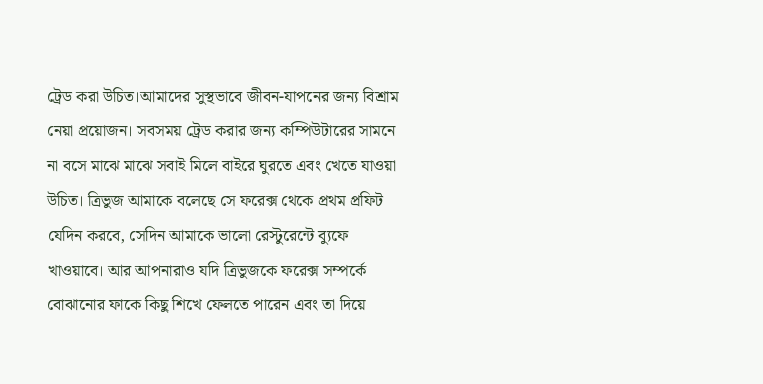ট্রেড করা উচিত।আমাদের সুস্থভাবে জীবন-যাপনের জন্য বিশ্রাম নেয়া প্রয়োজন। সবসময় ট্রেড করার জন্য কম্পিউটারের সামনে না বসে মাঝে মাঝে সবাই মিলে বাইরে ঘুরতে এবং খেতে যাওয়া উচিত। ত্রিভুজ আমাকে বলেছে সে ফরেক্স থেকে প্রথম প্রফিট যেদিন করবে, সেদিন আমাকে ভালো রেস্টুরেন্টে ব্যুফে খাওয়াবে। আর আপনারাও যদি ত্রিভুজকে ফরেক্স সম্পর্কে বোঝানোর ফাকে কিছু শিখে ফেলতে পারেন এবং তা দিয়ে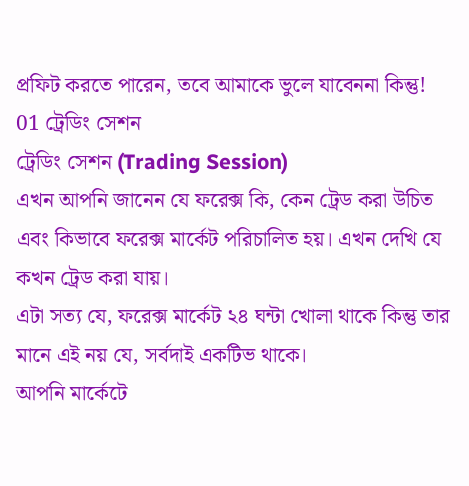প্রফিট করতে পারেন, তবে আমাকে ভুলে যাবেননা কিন্তু!
01 ট্রেডিং সেশন
ট্রেডিং সেশন (Trading Session)
এখন আপনি জানেন যে ফরেক্স কি, কেন ট্রেড করা উচিত এবং কিভাবে ফরেক্স মার্কেট পরিচালিত হয়। এখন দেখি যে কখন ট্রেড করা যায়।
এটা সত্য যে, ফরেক্স মার্কেট ২৪ ঘন্টা খোলা থাকে কিন্তু তার মানে এই নয় যে, সর্বদাই একটিভ থাকে।
আপনি মার্কেটে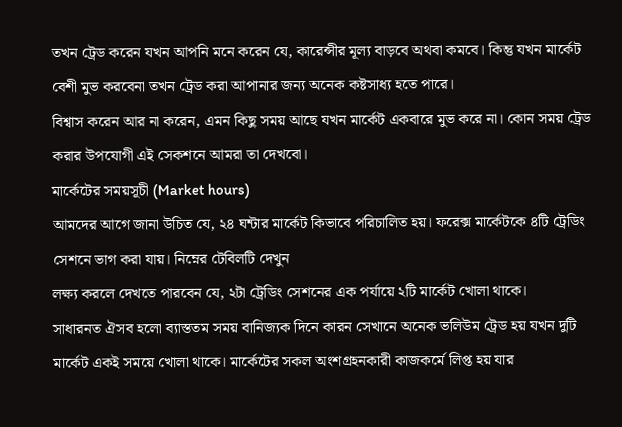তখন ট্রেড করেন যখন আপনি মনে করেন যে, কারেন্সীর মূল্য বাড়বে অথবা কমবে। কিন্তু যখন মার্কেট বেশী মুভ করবেনা তখন ট্রেড করা আপানার জন্য অনেক কষ্টসাধ্য হতে পারে।
বিশ্বাস করেন আর না করেন, এমন কিছু সময় আছে যখন মার্কেট একবারে মুভ করে না। কোন সময় ট্রেড করার উপযোগী এই সেকশনে আমরা তা দেখবো।
মার্কেটের সময়সূচী (Market hours)
আমদের আগে জানা উচিত যে, ২৪ ঘন্টার মার্কেট কিভাবে পরিচালিত হয়। ফরেক্স মার্কেটকে ৪টি ট্রেডিং সেশনে ভাগ করা যায়। নিম্নের টেবিলটি দেখুন
লক্ষ্য করলে দেখতে পারবেন যে, ২টা ট্রেডিং সেশনের এক পর্যায়ে ২টি মার্কেট খোলা থাকে।
সাধারনত ঐসব হলো ব্যাস্ততম সময় বানিজ্যক দিনে কারন সেখানে অনেক ভলিউম ট্রেড হয় যখন দুটি মার্কেট একই সময়ে খোলা থাকে। মার্কেটের সকল অংশগ্রহনকারী কাজকর্মে লিপ্ত হয় যার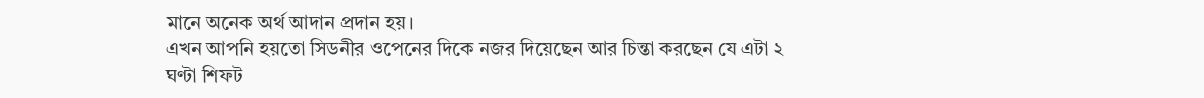মানে অনেক অর্থ আদান প্রদান হয়।
এখন আপনি হয়তো সিডনীর ওপেনের দিকে নজর দিয়েছেন আর চিন্তা করছেন যে এটা ২ ঘণ্টা শিফট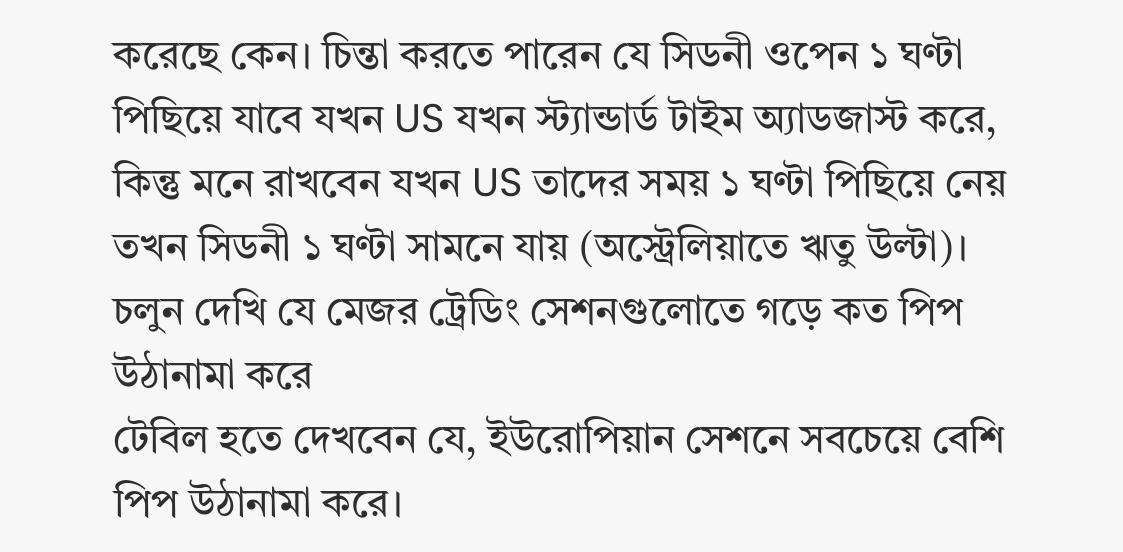করেছে কেন। চিন্তা করতে পারেন যে সিডনী ওপেন ১ ঘণ্টা পিছিয়ে যাবে যখন US যখন স্ট্যান্ডার্ড টাইম অ্যাডজাস্ট করে, কিন্তু মনে রাখবেন যখন US তাদের সময় ১ ঘণ্টা পিছিয়ে নেয় তখন সিডনী ১ ঘণ্টা সামনে যায় (অস্ট্রেলিয়াতে ঋতু উল্টা)।
চলুন দেখি যে মেজর ট্রেডিং সেশনগুলোতে গড়ে কত পিপ উঠানামা করে
টেবিল হতে দেখবেন যে, ইউরোপিয়ান সেশনে সবচেয়ে বেশি পিপ উঠানামা করে।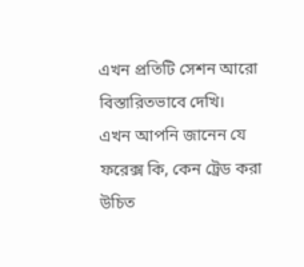এখন প্রতিটি সেশন আরো বিস্তারিতভাবে দেখি।
এখন আপনি জানেন যে ফরেক্স কি, কেন ট্রেড করা উচিত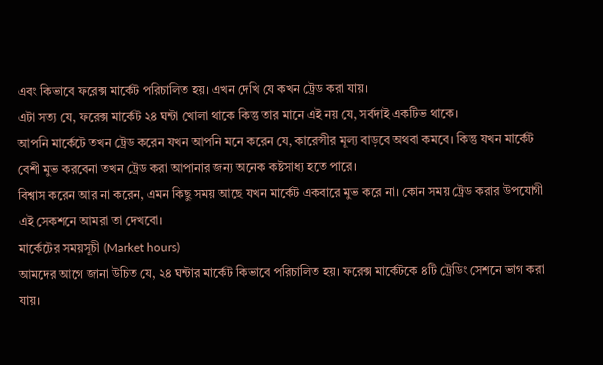এবং কিভাবে ফরেক্স মার্কেট পরিচালিত হয়। এখন দেখি যে কখন ট্রেড করা যায়।
এটা সত্য যে, ফরেক্স মার্কেট ২৪ ঘন্টা খোলা থাকে কিন্তু তার মানে এই নয় যে, সর্বদাই একটিভ থাকে।
আপনি মার্কেটে তখন ট্রেড করেন যখন আপনি মনে করেন যে, কারেন্সীর মূল্য বাড়বে অথবা কমবে। কিন্তু যখন মার্কেট বেশী মুভ করবেনা তখন ট্রেড করা আপানার জন্য অনেক কষ্টসাধ্য হতে পারে।
বিশ্বাস করেন আর না করেন, এমন কিছু সময় আছে যখন মার্কেট একবারে মুভ করে না। কোন সময় ট্রেড করার উপযোগী এই সেকশনে আমরা তা দেখবো।
মার্কেটের সময়সূচী (Market hours)
আমদের আগে জানা উচিত যে, ২৪ ঘন্টার মার্কেট কিভাবে পরিচালিত হয়। ফরেক্স মার্কেটকে ৪টি ট্রেডিং সেশনে ভাগ করা যায়।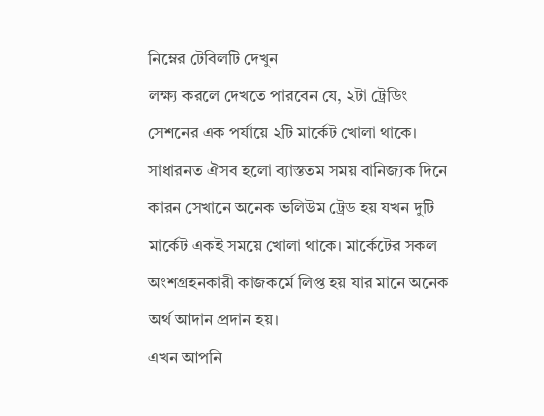নিম্নের টেবিলটি দেখুন
লক্ষ্য করলে দেখতে পারবেন যে, ২টা ট্রেডিং সেশনের এক পর্যায়ে ২টি মার্কেট খোলা থাকে।
সাধারনত ঐসব হলো ব্যাস্ততম সময় বানিজ্যক দিনে কারন সেখানে অনেক ভলিউম ট্রেড হয় যখন দুটি মার্কেট একই সময়ে খোলা থাকে। মার্কেটের সকল অংশগ্রহনকারী কাজকর্মে লিপ্ত হয় যার মানে অনেক অর্থ আদান প্রদান হয়।
এখন আপনি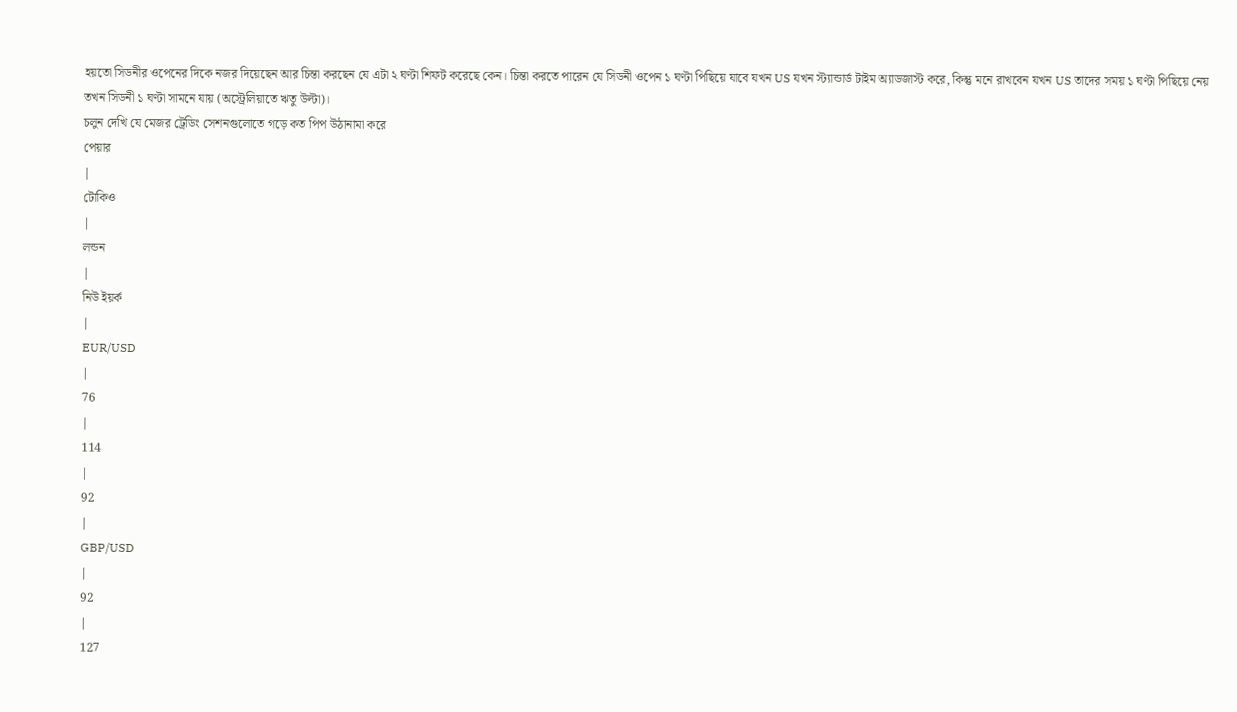হয়তো সিডনীর ওপেনের দিকে নজর দিয়েছেন আর চিন্তা করছেন যে এটা ২ ঘণ্টা শিফট করেছে কেন। চিন্তা করতে পারেন যে সিডনী ওপেন ১ ঘণ্টা পিছিয়ে যাবে যখন US যখন স্ট্যান্ডার্ড টাইম অ্যাডজাস্ট করে, কিন্তু মনে রাখবেন যখন US তাদের সময় ১ ঘণ্টা পিছিয়ে নেয় তখন সিডনী ১ ঘণ্টা সামনে যায় (অস্ট্রেলিয়াতে ঋতু উল্টা)।
চলুন দেখি যে মেজর ট্রেডিং সেশনগুলোতে গড়ে কত পিপ উঠানামা করে
পেয়ার
|
টোকিও
|
লন্ডন
|
নিউ ইয়র্ক
|
EUR/USD
|
76
|
114
|
92
|
GBP/USD
|
92
|
127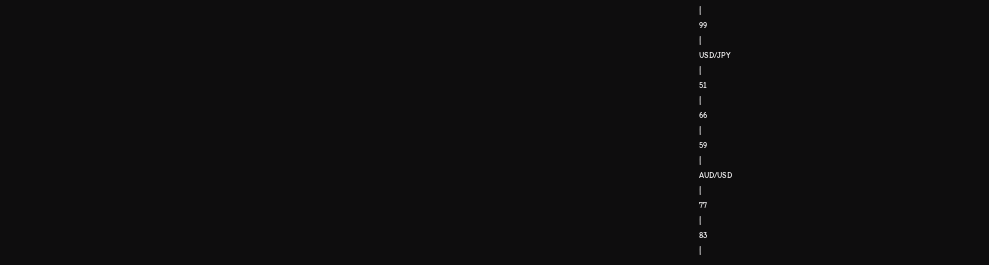|
99
|
USD/JPY
|
51
|
66
|
59
|
AUD/USD
|
77
|
83
|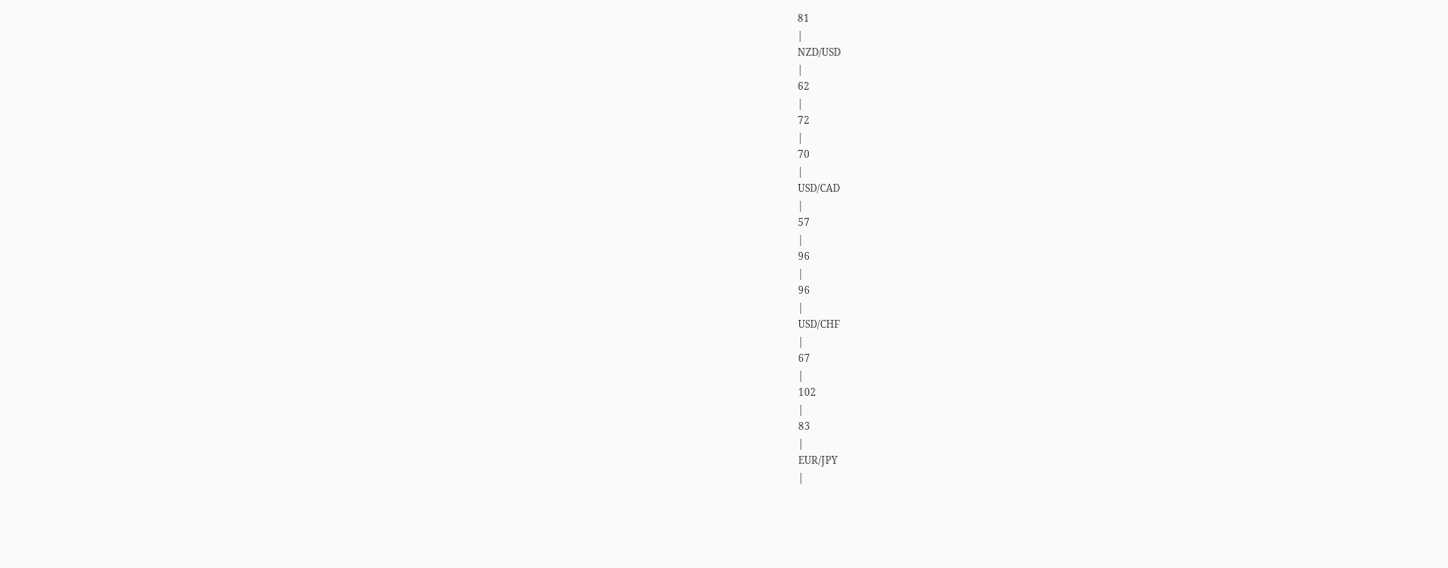81
|
NZD/USD
|
62
|
72
|
70
|
USD/CAD
|
57
|
96
|
96
|
USD/CHF
|
67
|
102
|
83
|
EUR/JPY
|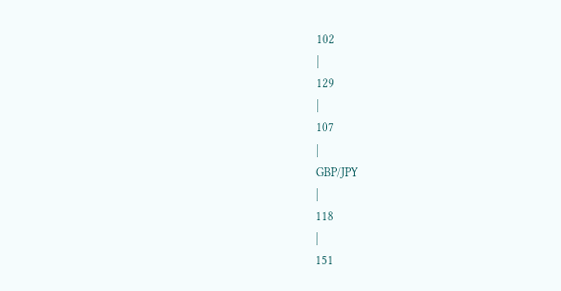102
|
129
|
107
|
GBP/JPY
|
118
|
151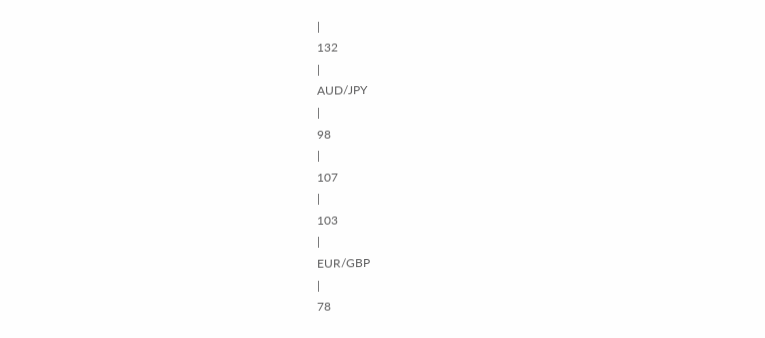|
132
|
AUD/JPY
|
98
|
107
|
103
|
EUR/GBP
|
78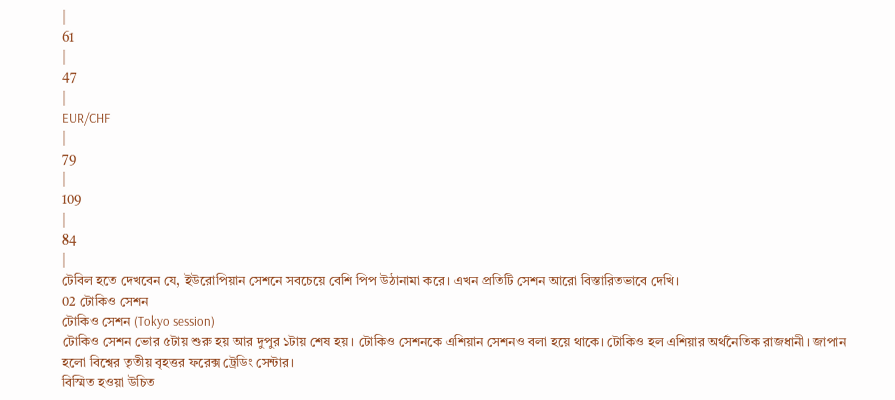|
61
|
47
|
EUR/CHF
|
79
|
109
|
84
|
টেবিল হতে দেখবেন যে, ইউরোপিয়ান সেশনে সবচেয়ে বেশি পিপ উঠানামা করে। এখন প্রতিটি সেশন আরো বিস্তারিতভাবে দেখি।
02 টোকিও সেশন
টোকিও সেশন (Tokyo session)
টোকিও সেশন ভোর ৫টায় শুরু হয় আর দুপুর ১টায় শেষ হয়। টোকিও সেশনকে এশিয়ান সেশনও বলা হয়ে থাকে। টোকিও হল এশিয়ার অর্থনৈতিক রাজধানী। জাপান হলো বিশ্বের তৃতীয় বৃহত্তর ফরেক্স ট্রেডিং সেন্টার।
বিস্মিত হওয়া উচিত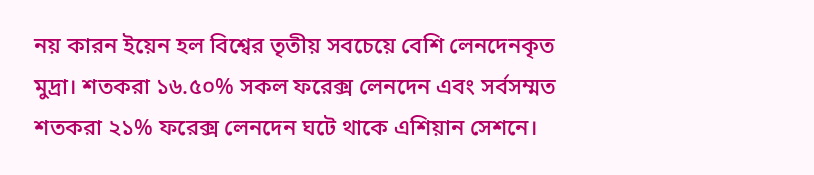নয় কারন ইয়েন হল বিশ্বের তৃতীয় সবচেয়ে বেশি লেনদেনকৃত মুদ্রা। শতকরা ১৬.৫০% সকল ফরেক্স লেনদেন এবং সর্বসম্মত শতকরা ২১% ফরেক্স লেনদেন ঘটে থাকে এশিয়ান সেশনে।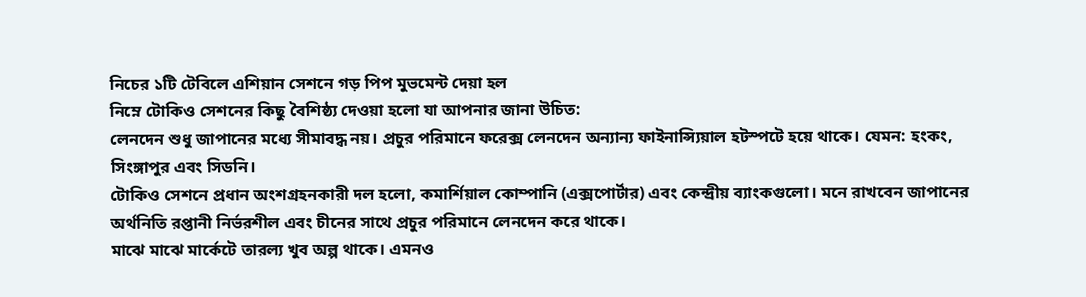নিচের ১টি টেবিলে এশিয়ান সেশনে গড় পিপ মুভমেন্ট দেয়া হল
নিম্নে টোকিও সেশনের কিছু বৈশিষ্ঠ্য দেওয়া হলো যা আপনার জানা উচিত:
লেনদেন শুধু জাপানের মধ্যে সীমাবদ্ধ নয়। প্রচুর পরিমানে ফরেক্স লেনদেন অন্যান্য ফাইনান্স্যিয়াল হটস্পটে হয়ে থাকে। যেমন: হংকং, সিংঙ্গাপুর এবং সিডনি।
টোকিও সেশনে প্রধান অংশগ্রহনকারী দল হলো, কমার্শিয়াল কোম্পানি (এক্সপোর্টার) এবং কেন্দ্রীয় ব্যাংকগুলো। মনে রাখবেন জাপানের অর্থনিতি রপ্তানী নির্ভরশীল এবং চীনের সাথে প্রচুর পরিমানে লেনদেন করে থাকে।
মাঝে মাঝে মার্কেটে তারল্য খুব অল্প থাকে। এমনও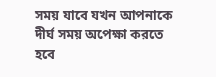সময় যাবে যখন আপনাকে দীর্ঘ সময় অপেক্ষা করতে হবে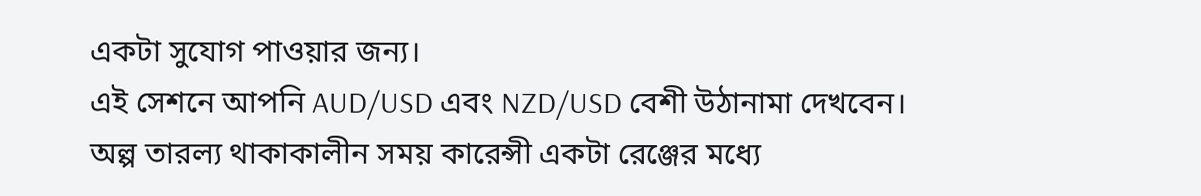একটা সুযোগ পাওয়ার জন্য।
এই সেশনে আপনি AUD/USD এবং NZD/USD বেশী উঠানামা দেখবেন।
অল্প তারল্য থাকাকালীন সময় কারেন্সী একটা রেঞ্জের মধ্যে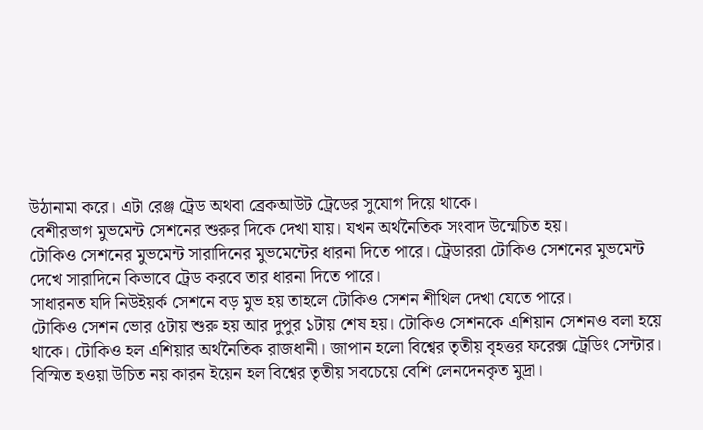উঠানামা করে। এটা রেঞ্জ ট্রেড অথবা ব্রেকআউট ট্রেডের সুযোগ দিয়ে থাকে।
বেশীরভাগ মুভমেন্ট সেশনের শুরুর দিকে দেখা যায়। যখন অর্থনৈতিক সংবাদ উন্মেচিত হয়।
টোকিও সেশনের মুভমেন্ট সারাদিনের মুভমেন্টের ধারনা দিতে পারে। ট্রেডাররা টোকিও সেশনের মুভমেন্ট দেখে সারাদিনে কিভাবে ট্রেড করবে তার ধারনা দিতে পারে।
সাধারনত যদি নিউইয়র্ক সেশনে বড় মুভ হয় তাহলে টোকিও সেশন শীথিল দেখা যেতে পারে।
টোকিও সেশন ভোর ৫টায় শুরু হয় আর দুপুর ১টায় শেষ হয়। টোকিও সেশনকে এশিয়ান সেশনও বলা হয়ে থাকে। টোকিও হল এশিয়ার অর্থনৈতিক রাজধানী। জাপান হলো বিশ্বের তৃতীয় বৃহত্তর ফরেক্স ট্রেডিং সেন্টার।
বিস্মিত হওয়া উচিত নয় কারন ইয়েন হল বিশ্বের তৃতীয় সবচেয়ে বেশি লেনদেনকৃত মুদ্রা।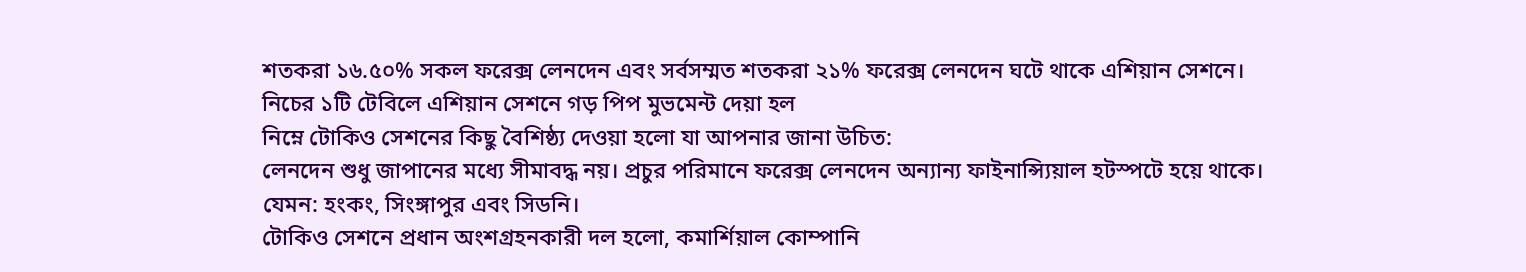শতকরা ১৬.৫০% সকল ফরেক্স লেনদেন এবং সর্বসম্মত শতকরা ২১% ফরেক্স লেনদেন ঘটে থাকে এশিয়ান সেশনে।
নিচের ১টি টেবিলে এশিয়ান সেশনে গড় পিপ মুভমেন্ট দেয়া হল
নিম্নে টোকিও সেশনের কিছু বৈশিষ্ঠ্য দেওয়া হলো যা আপনার জানা উচিত:
লেনদেন শুধু জাপানের মধ্যে সীমাবদ্ধ নয়। প্রচুর পরিমানে ফরেক্স লেনদেন অন্যান্য ফাইনান্স্যিয়াল হটস্পটে হয়ে থাকে। যেমন: হংকং, সিংঙ্গাপুর এবং সিডনি।
টোকিও সেশনে প্রধান অংশগ্রহনকারী দল হলো, কমার্শিয়াল কোম্পানি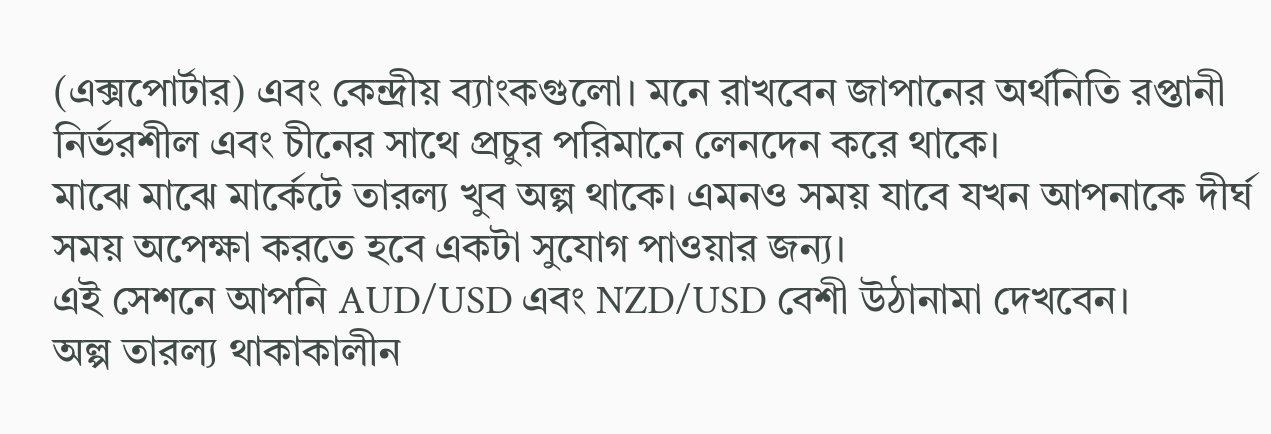(এক্সপোর্টার) এবং কেন্দ্রীয় ব্যাংকগুলো। মনে রাখবেন জাপানের অর্থনিতি রপ্তানী নির্ভরশীল এবং চীনের সাথে প্রচুর পরিমানে লেনদেন করে থাকে।
মাঝে মাঝে মার্কেটে তারল্য খুব অল্প থাকে। এমনও সময় যাবে যখন আপনাকে দীর্ঘ সময় অপেক্ষা করতে হবে একটা সুযোগ পাওয়ার জন্য।
এই সেশনে আপনি AUD/USD এবং NZD/USD বেশী উঠানামা দেখবেন।
অল্প তারল্য থাকাকালীন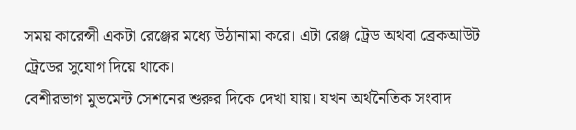সময় কারেন্সী একটা রেঞ্জের মধ্যে উঠানামা করে। এটা রেঞ্জ ট্রেড অথবা ব্রেকআউট ট্রেডের সুযোগ দিয়ে থাকে।
বেশীরভাগ মুভমেন্ট সেশনের শুরুর দিকে দেখা যায়। যখন অর্থনৈতিক সংবাদ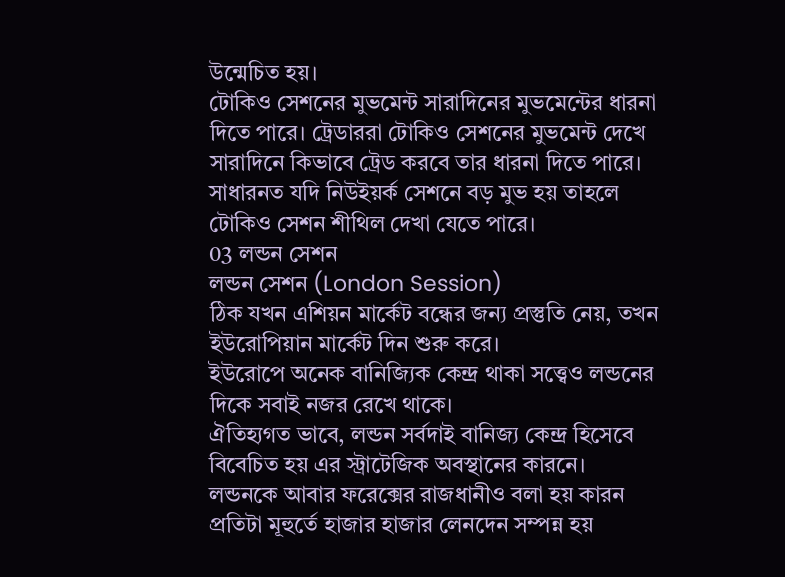উন্মেচিত হয়।
টোকিও সেশনের মুভমেন্ট সারাদিনের মুভমেন্টের ধারনা দিতে পারে। ট্রেডাররা টোকিও সেশনের মুভমেন্ট দেখে সারাদিনে কিভাবে ট্রেড করবে তার ধারনা দিতে পারে।
সাধারনত যদি নিউইয়র্ক সেশনে বড় মুভ হয় তাহলে টোকিও সেশন শীথিল দেখা যেতে পারে।
03 লন্ডন সেশন
লন্ডন সেশন (London Session)
ঠিক যখন এশিয়ন মার্কেট বন্ধের জন্য প্রস্তুতি নেয়, তখন ইউরোপিয়ান মার্কেট দিন শুরু করে।
ইউরোপে অনেক বানিজ্যিক কেন্দ্র থাকা সত্ত্বেও লন্ডনের দিকে সবাই নজর রেখে থাকে।
ঐতিহ্যগত ভাবে, লন্ডন সর্বদাই বানিজ্য কেন্দ্র হিসেবে বিবেচিত হয় এর স্ট্রাটেজিক অবস্থানের কারনে।
লন্ডনকে আবার ফরেক্সের রাজধানীও বলা হয় কারন প্রতিটা মূহুর্তে হাজার হাজার লেনদেন সম্পন্ন হয়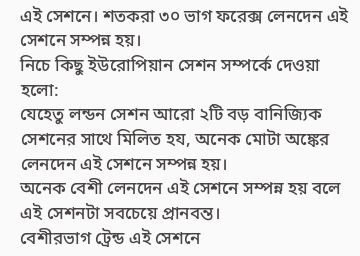এই সেশনে। শতকরা ৩০ ভাগ ফরেক্স লেনদেন এই সেশনে সম্পন্ন হয়।
নিচে কিছু ইউরোপিয়ান সেশন সম্পর্কে দেওয়া হলো:
যেহেতু লন্ডন সেশন আরো ২টি বড় বানিজ্যিক সেশনের সাথে মিলিত হয, অনেক মোটা অঙ্কের লেনদেন এই সেশনে সম্পন্ন হয়।
অনেক বেশী লেনদেন এই সেশনে সম্পন্ন হয় বলে এই সেশনটা সবচেয়ে প্রানবন্ত।
বেশীরভাগ ট্রেন্ড এই সেশনে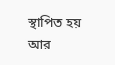স্থাপিত হয় আর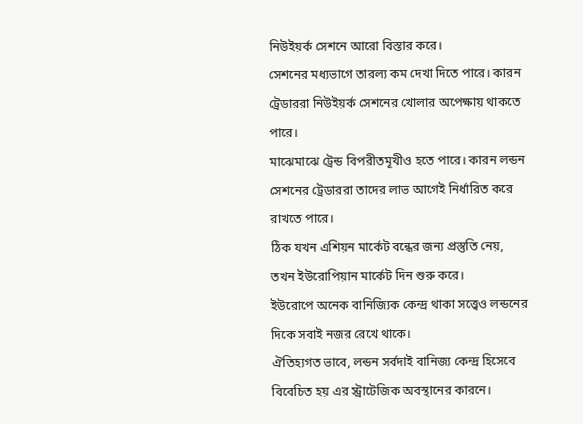নিউইয়র্ক সেশনে আরো বিস্তার করে।
সেশনের মধ্যভাগে তারল্য কম দেখা দিতে পারে। কারন ট্রেডাররা নিউইয়র্ক সেশনের খোলার অপেক্ষায় থাকতে পারে।
মাঝেমাঝে ট্রেন্ড বিপরীতমূখীও হতে পারে। কারন লন্ডন সেশনের ট্রেডাররা তাদের লাভ আগেই নির্ধারিত করে রাখতে পারে।
ঠিক যখন এশিয়ন মার্কেট বন্ধের জন্য প্রস্তুতি নেয়, তখন ইউরোপিয়ান মার্কেট দিন শুরু করে।
ইউরোপে অনেক বানিজ্যিক কেন্দ্র থাকা সত্ত্বেও লন্ডনের দিকে সবাই নজর রেখে থাকে।
ঐতিহ্যগত ভাবে, লন্ডন সর্বদাই বানিজ্য কেন্দ্র হিসেবে বিবেচিত হয় এর স্ট্রাটেজিক অবস্থানের কারনে।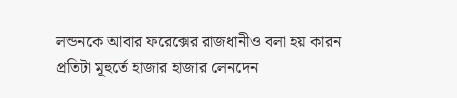লন্ডনকে আবার ফরেক্সের রাজধানীও বলা হয় কারন প্রতিটা মূহুর্তে হাজার হাজার লেনদেন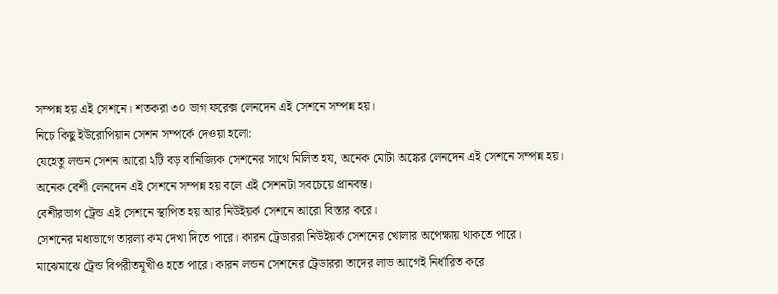সম্পন্ন হয় এই সেশনে। শতকরা ৩০ ভাগ ফরেক্স লেনদেন এই সেশনে সম্পন্ন হয়।
নিচে কিছু ইউরোপিয়ান সেশন সম্পর্কে দেওয়া হলো:
যেহেতু লন্ডন সেশন আরো ২টি বড় বানিজ্যিক সেশনের সাথে মিলিত হয, অনেক মোটা অঙ্কের লেনদেন এই সেশনে সম্পন্ন হয়।
অনেক বেশী লেনদেন এই সেশনে সম্পন্ন হয় বলে এই সেশনটা সবচেয়ে প্রানবন্ত।
বেশীরভাগ ট্রেন্ড এই সেশনে স্থাপিত হয় আর নিউইয়র্ক সেশনে আরো বিস্তার করে।
সেশনের মধ্যভাগে তারল্য কম দেখা দিতে পারে। কারন ট্রেডাররা নিউইয়র্ক সেশনের খোলার অপেক্ষায় থাকতে পারে।
মাঝেমাঝে ট্রেন্ড বিপরীতমূখীও হতে পারে। কারন লন্ডন সেশনের ট্রেডাররা তাদের লাভ আগেই নির্ধারিত করে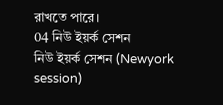রাখতে পারে।
04 নিউ ইয়র্ক সেশন
নিউ ইয়র্ক সেশন (Newyork session)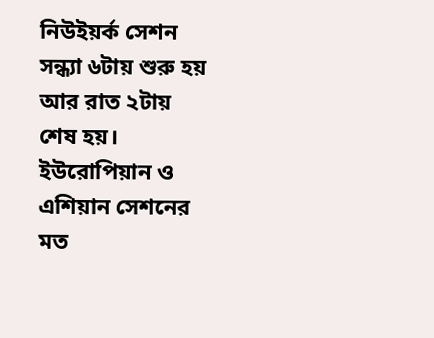নিউইয়র্ক সেশন সন্ধ্যা ৬টায় শুরু হয় আর রাত ২টায় শেষ হয়। ইউরোপিয়ান ও এশিয়ান সেশনের মত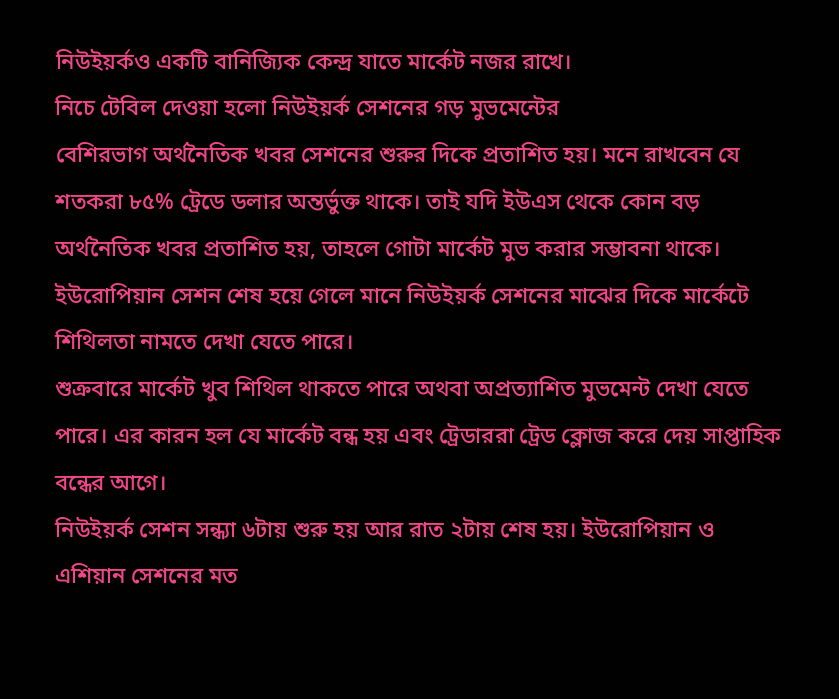নিউইয়র্কও একটি বানিজ্যিক কেন্দ্র যাতে মার্কেট নজর রাখে।
নিচে টেবিল দেওয়া হলো নিউইয়র্ক সেশনের গড় মুভমেন্টের
বেশিরভাগ অর্থনৈতিক খবর সেশনের শুরুর দিকে প্রতাশিত হয়। মনে রাখবেন যে শতকরা ৮৫% ট্রেডে ডলার অন্তর্ভুক্ত থাকে। তাই যদি ইউএস থেকে কোন বড় অর্থনৈতিক খবর প্রতাশিত হয়, তাহলে গোটা মার্কেট মুভ করার সম্ভাবনা থাকে।
ইউরোপিয়ান সেশন শেষ হয়ে গেলে মানে নিউইয়র্ক সেশনের মাঝের দিকে মার্কেটে শিথিলতা নামতে দেখা যেতে পারে।
শুক্রবারে মার্কেট খুব শিথিল থাকতে পারে অথবা অপ্রত্যাশিত মুভমেন্ট দেখা যেতে পারে। এর কারন হল যে মার্কেট বন্ধ হয় এবং ট্রেডাররা ট্রেড ক্লোজ করে দেয় সাপ্তাহিক বন্ধের আগে।
নিউইয়র্ক সেশন সন্ধ্যা ৬টায় শুরু হয় আর রাত ২টায় শেষ হয়। ইউরোপিয়ান ও এশিয়ান সেশনের মত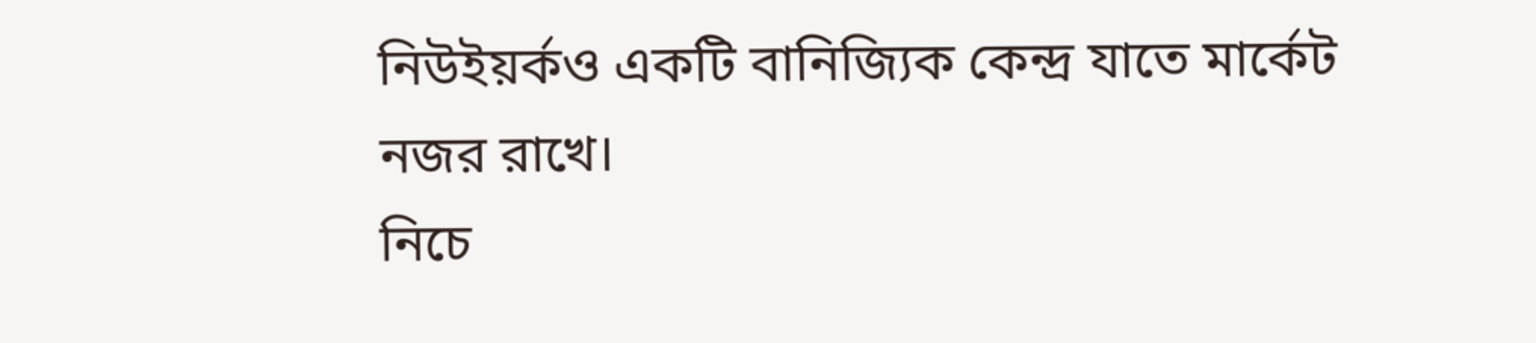নিউইয়র্কও একটি বানিজ্যিক কেন্দ্র যাতে মার্কেট নজর রাখে।
নিচে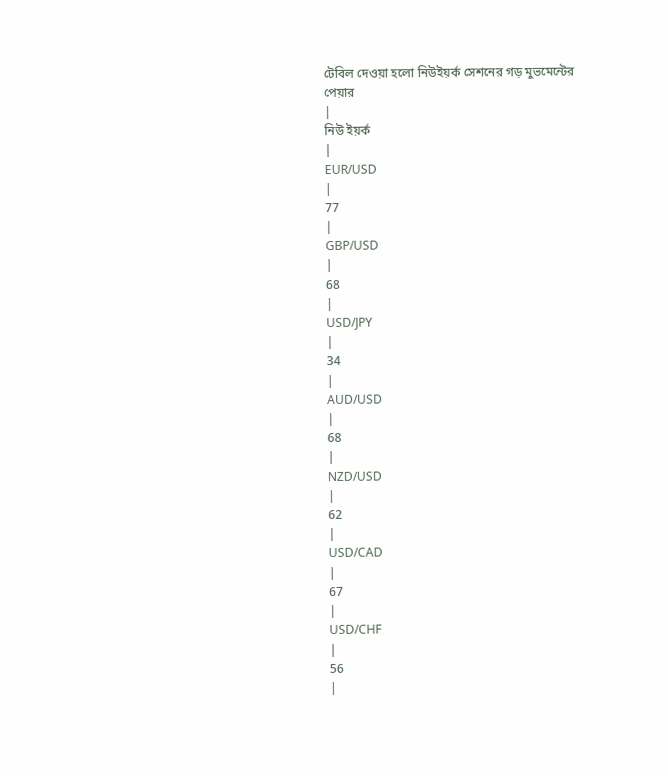টেবিল দেওয়া হলো নিউইয়র্ক সেশনের গড় মুভমেন্টের
পেয়ার
|
নিউ ইয়র্ক
|
EUR/USD
|
77
|
GBP/USD
|
68
|
USD/JPY
|
34
|
AUD/USD
|
68
|
NZD/USD
|
62
|
USD/CAD
|
67
|
USD/CHF
|
56
|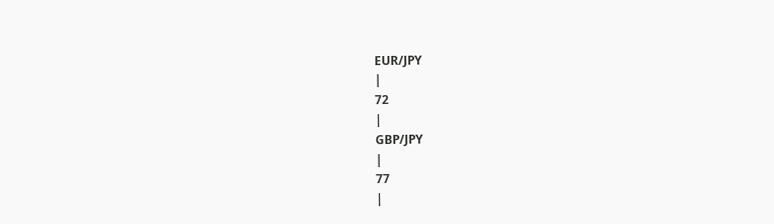EUR/JPY
|
72
|
GBP/JPY
|
77
|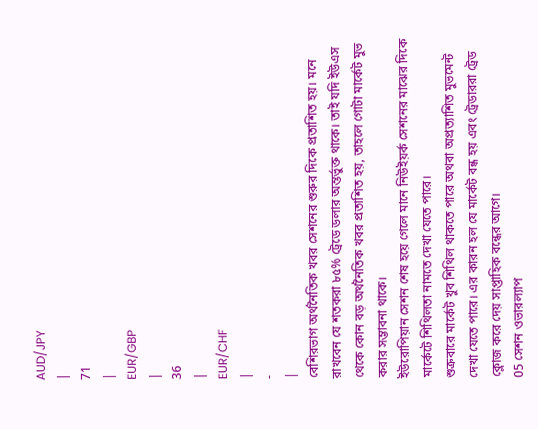AUD/JPY
|
71
|
EUR/GBP
|
36
|
EUR/CHF
|
-
|
বেশিরভাগ অর্থনৈতিক খবর সেশনের শুরুর দিকে প্রতাশিত হয়। মনে রাখবেন যে শতকরা ৮৫% ট্রেডে ডলার অন্তর্ভুক্ত থাকে। তাই যদি ইউএস থেকে কোন বড় অর্থনৈতিক খবর প্রতাশিত হয়, তাহলে গোটা মার্কেট মুভ করার সম্ভাবনা থাকে।
ইউরোপিয়ান সেশন শেষ হয়ে গেলে মানে নিউইয়র্ক সেশনের মাঝের দিকে মার্কেটে শিথিলতা নামতে দেখা যেতে পারে।
শুক্রবারে মার্কেট খুব শিথিল থাকতে পারে অথবা অপ্রত্যাশিত মুভমেন্ট দেখা যেতে পারে। এর কারন হল যে মার্কেট বন্ধ হয় এবং ট্রেডাররা ট্রেড ক্লোজ করে দেয় সাপ্তাহিক বন্ধের আগে।
05 সেশন ওভারল্যাপ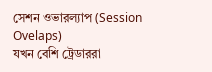সেশন ওভারল্যাপ (Session Ovelaps)
যখন বেশি ট্রেডাররা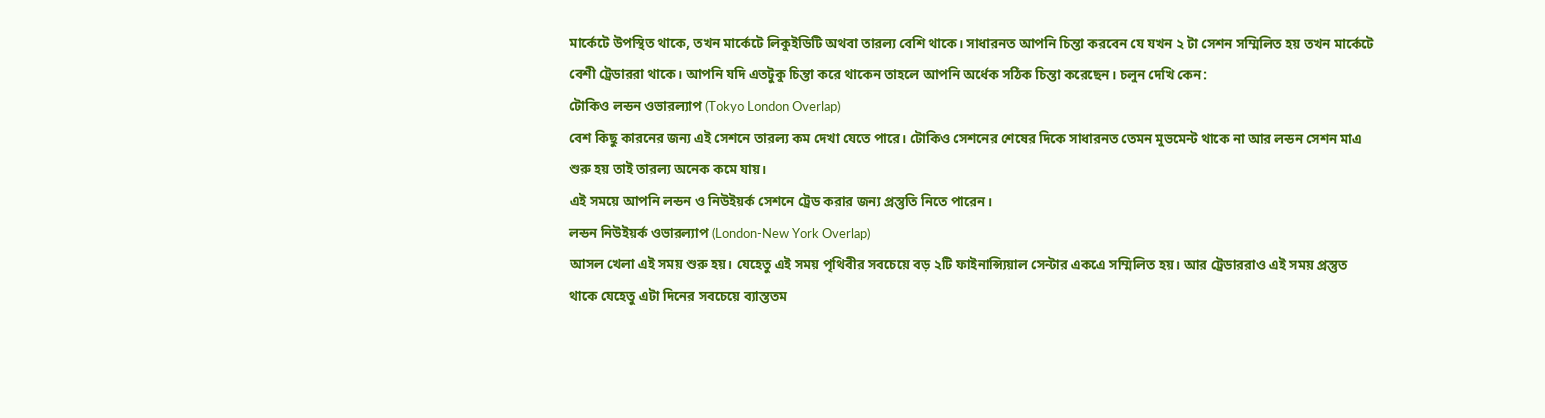মার্কেটে উপস্থিত থাকে, তখন মার্কেটে লিকুইডিটি অথবা তারল্য বেশি থাকে। সাধারনত আপনি চিন্তা করবেন যে যখন ২ টা সেশন সম্মিলিত হয় তখন মার্কেটে বেশী ট্রেডাররা থাকে। আপনি যদি এতটুকু চিন্তা করে থাকেন তাহলে আপনি অর্ধেক সঠিক চিন্তা করেছেন। চলুন দেখি কেন:
টোকিও লন্ডন ওভারল্যাপ (Tokyo London Overlap)
বেশ কিছু কারনের জন্য এই সেশনে তারল্য কম দেখা যেতে পারে। টোকিও সেশনের শেষের দিকে সাধারনত তেমন মুভমেন্ট থাকে না আর লন্ডন সেশন মাএ শুরু হয় তাই তারল্য অনেক কমে যায়।
এই সময়ে আপনি লন্ডন ও নিউইয়র্ক সেশনে ট্রেড করার জন্য প্রস্তুতি নিতে পারেন।
লন্ডন নিউইয়র্ক ওভারল্যাপ (London-New York Overlap)
আসল খেলা এই সময় শুরু হয়। যেহেতু এই সময় পৃথিবীর সবচেয়ে বড় ২টি ফাইনান্স্যিয়াল সেন্টার একএে সম্মিলিত হয়। আর ট্রেডাররাও এই সময় প্রস্তুত থাকে যেহেতু এটা দিনের সবচেয়ে ব্যাস্ততম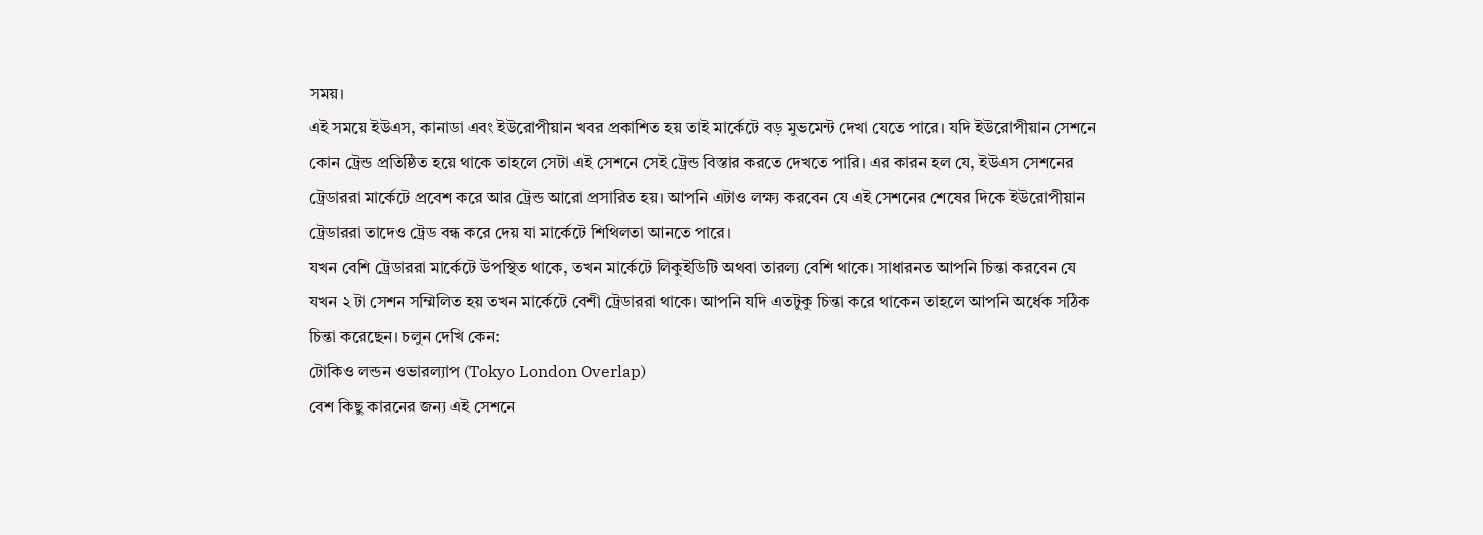সময়।
এই সময়ে ইউএস, কানাডা এবং ইউরোপীয়ান খবর প্রকাশিত হয় তাই মার্কেটে বড় মুভমেন্ট দেখা যেতে পারে। যদি ইউরোপীয়ান সেশনে কোন ট্রেন্ড প্রতিষ্ঠিত হয়ে থাকে তাহলে সেটা এই সেশনে সেই ট্রেন্ড বিস্তার করতে দেখতে পারি। এর কারন হল যে, ইউএস সেশনের ট্রেডাররা মার্কেটে প্রবেশ করে আর ট্রেন্ড আরো প্রসারিত হয়। আপনি এটাও লক্ষ্য করবেন যে এই সেশনের শেষের দিকে ইউরোপীয়ান ট্রেডাররা তাদেও ট্রেড বন্ধ করে দেয় যা মার্কেটে শিথিলতা আনতে পারে।
যখন বেশি ট্রেডাররা মার্কেটে উপস্থিত থাকে, তখন মার্কেটে লিকুইডিটি অথবা তারল্য বেশি থাকে। সাধারনত আপনি চিন্তা করবেন যে যখন ২ টা সেশন সম্মিলিত হয় তখন মার্কেটে বেশী ট্রেডাররা থাকে। আপনি যদি এতটুকু চিন্তা করে থাকেন তাহলে আপনি অর্ধেক সঠিক চিন্তা করেছেন। চলুন দেখি কেন:
টোকিও লন্ডন ওভারল্যাপ (Tokyo London Overlap)
বেশ কিছু কারনের জন্য এই সেশনে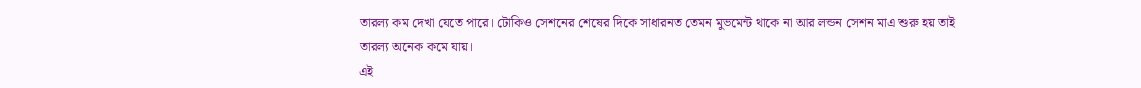তারল্য কম দেখা যেতে পারে। টোকিও সেশনের শেষের দিকে সাধারনত তেমন মুভমেন্ট থাকে না আর লন্ডন সেশন মাএ শুরু হয় তাই তারল্য অনেক কমে যায়।
এই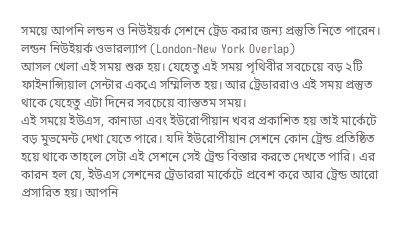সময়ে আপনি লন্ডন ও নিউইয়র্ক সেশনে ট্রেড করার জন্য প্রস্তুতি নিতে পারেন।
লন্ডন নিউইয়র্ক ওভারল্যাপ (London-New York Overlap)
আসল খেলা এই সময় শুরু হয়। যেহেতু এই সময় পৃথিবীর সবচেয়ে বড় ২টি ফাইনান্স্যিয়াল সেন্টার একএে সম্মিলিত হয়। আর ট্রেডাররাও এই সময় প্রস্তুত থাকে যেহেতু এটা দিনের সবচেয়ে ব্যাস্ততম সময়।
এই সময়ে ইউএস, কানাডা এবং ইউরোপীয়ান খবর প্রকাশিত হয় তাই মার্কেটে বড় মুভমেন্ট দেখা যেতে পারে। যদি ইউরোপীয়ান সেশনে কোন ট্রেন্ড প্রতিষ্ঠিত হয়ে থাকে তাহলে সেটা এই সেশনে সেই ট্রেন্ড বিস্তার করতে দেখতে পারি। এর কারন হল যে, ইউএস সেশনের ট্রেডাররা মার্কেটে প্রবেশ করে আর ট্রেন্ড আরো প্রসারিত হয়। আপনি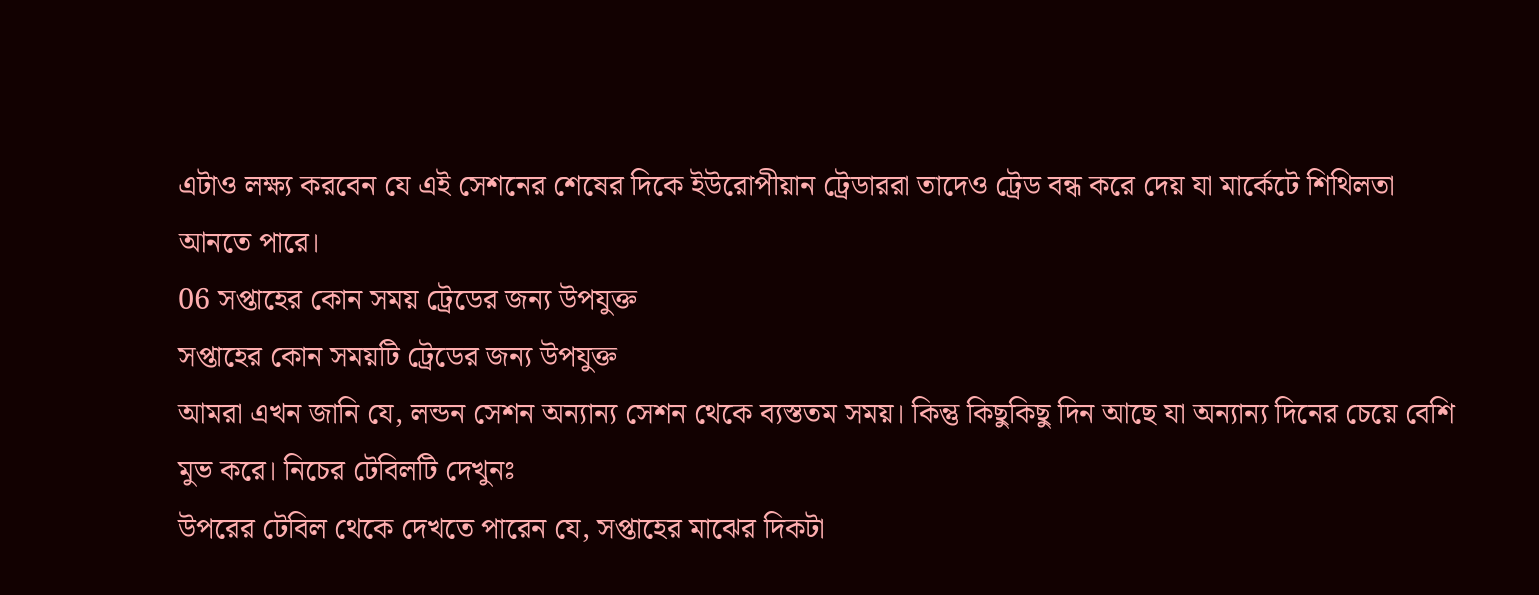এটাও লক্ষ্য করবেন যে এই সেশনের শেষের দিকে ইউরোপীয়ান ট্রেডাররা তাদেও ট্রেড বন্ধ করে দেয় যা মার্কেটে শিথিলতা আনতে পারে।
06 সপ্তাহের কোন সময় ট্রেডের জন্য উপযুক্ত
সপ্তাহের কোন সময়টি ট্রেডের জন্য উপযুক্ত
আমরা এখন জানি যে, লন্ডন সেশন অন্যান্য সেশন থেকে ব্যস্ততম সময়। কিন্তু কিছুকিছু দিন আছে যা অন্যান্য দিনের চেয়ে বেশি মুভ করে। নিচের টেবিলটি দেখুনঃ
উপরের টেবিল থেকে দেখতে পারেন যে, সপ্তাহের মাঝের দিকটা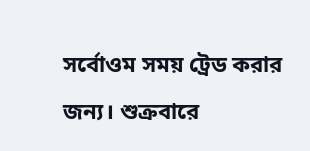সর্বোওম সময় ট্রেড করার জন্য। শুক্রবারে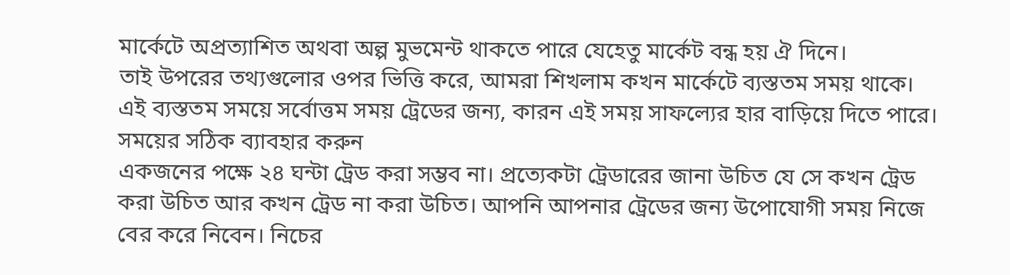মার্কেটে অপ্রত্যাশিত অথবা অল্প মুভমেন্ট থাকতে পারে যেহেতু মার্কেট বন্ধ হয় ঐ দিনে।
তাই উপরের তথ্যগুলোর ওপর ভিত্তি করে, আমরা শিখলাম কখন মার্কেটে ব্যস্ততম সময় থাকে। এই ব্যস্ততম সময়ে সর্বোত্তম সময় ট্রেডের জন্য, কারন এই সময় সাফল্যের হার বাড়িয়ে দিতে পারে।
সময়ের সঠিক ব্যাবহার করুন
একজনের পক্ষে ২৪ ঘন্টা ট্রেড করা সম্ভব না। প্রত্যেকটা ট্রেডারের জানা উচিত যে সে কখন ট্রেড করা উচিত আর কখন ট্রেড না করা উচিত। আপনি আপনার ট্রেডের জন্য উপোযোগী সময় নিজে বের করে নিবেন। নিচের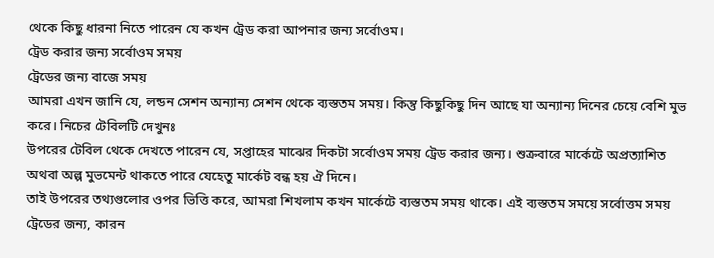থেকে কিছু ধারনা নিতে পারেন যে কখন ট্রেড করা আপনার জন্য সর্বোওম।
ট্রেড করার জন্য সর্বোওম সময়
ট্রেডের জন্য বাজে সময়
আমরা এখন জানি যে, লন্ডন সেশন অন্যান্য সেশন থেকে ব্যস্ততম সময়। কিন্তু কিছুকিছু দিন আছে যা অন্যান্য দিনের চেয়ে বেশি মুভ করে। নিচের টেবিলটি দেখুনঃ
উপরের টেবিল থেকে দেখতে পারেন যে, সপ্তাহের মাঝের দিকটা সর্বোওম সময় ট্রেড করার জন্য। শুক্রবারে মার্কেটে অপ্রত্যাশিত অথবা অল্প মুভমেন্ট থাকতে পারে যেহেতু মার্কেট বন্ধ হয় ঐ দিনে।
তাই উপরের তথ্যগুলোর ওপর ভিত্তি করে, আমরা শিখলাম কখন মার্কেটে ব্যস্ততম সময় থাকে। এই ব্যস্ততম সময়ে সর্বোত্তম সময় ট্রেডের জন্য, কারন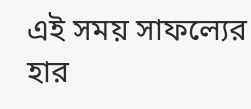এই সময় সাফল্যের হার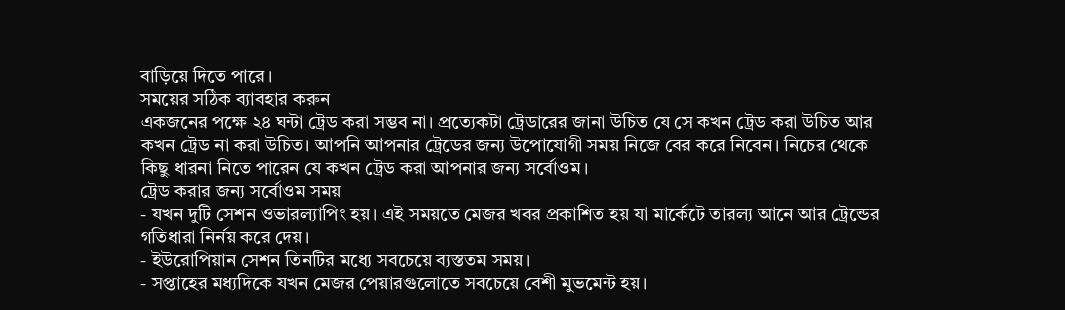বাড়িয়ে দিতে পারে।
সময়ের সঠিক ব্যাবহার করুন
একজনের পক্ষে ২৪ ঘন্টা ট্রেড করা সম্ভব না। প্রত্যেকটা ট্রেডারের জানা উচিত যে সে কখন ট্রেড করা উচিত আর কখন ট্রেড না করা উচিত। আপনি আপনার ট্রেডের জন্য উপোযোগী সময় নিজে বের করে নিবেন। নিচের থেকে কিছু ধারনা নিতে পারেন যে কখন ট্রেড করা আপনার জন্য সর্বোওম।
ট্রেড করার জন্য সর্বোওম সময়
- যখন দুটি সেশন ওভারল্যাপিং হয়। এই সময়তে মেজর খবর প্রকাশিত হয় যা মার্কেটে তারল্য আনে আর ট্রেন্ডের গতিধারা নির্নয় করে দেয়।
- ইউরোপিয়ান সেশন তিনটির মধ্যে সবচেয়ে ব্যস্ততম সময়।
- সপ্তাহের মধ্যদিকে যখন মেজর পেয়ারগুলোতে সবচেয়ে বেশী মুভমেন্ট হয়।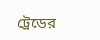ট্রেডের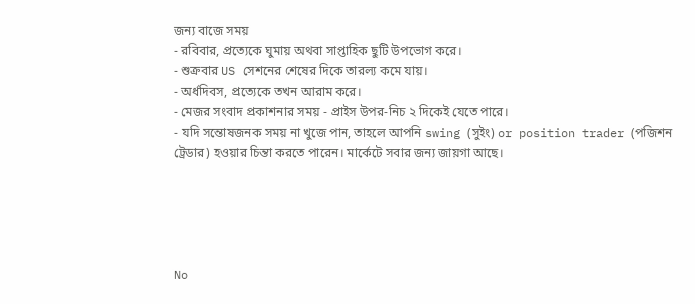জন্য বাজে সময়
- রবিবার, প্রত্যেকে ঘুমায় অথবা সাপ্তাহিক ছুটি উপভোগ করে।
- শুক্রবার US সেশনের শেষের দিকে তারল্য কমে যায়।
- অর্ধদিবস, প্রত্যেকে তখন আরাম করে।
- মেজর সংবাদ প্রকাশনার সময় - প্রাইস উপর-নিচ ২ দিকেই যেতে পারে।
- যদি সন্তোষজনক সময় না খুজে পান, তাহলে আপনি swing (সুইং) or position trader (পজিশন ট্রেডার) হওয়ার চিন্তা করতে পারেন। মার্কেটে সবার জন্য জায়গা আছে।





No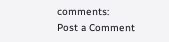comments:
Post a Comment